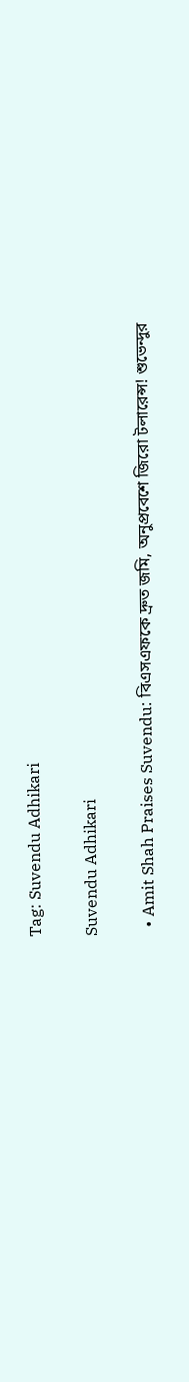Tag: Suvendu Adhikari

Suvendu Adhikari

  • Amit Shah Praises Suvendu: বিএসএফকে দ্রুত জমি, অনুপ্রবেশে জিরো টলারেন্স! শুভেন্দুর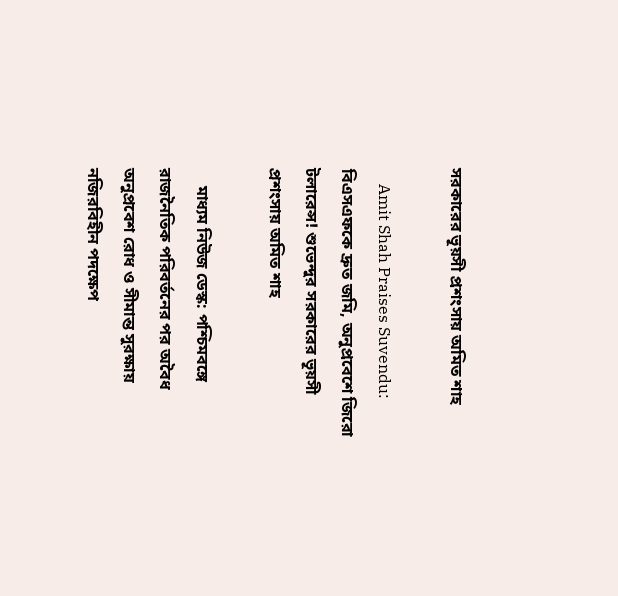সরকারের ভূয়সী প্রশংসায় অমিত শাহ

    Amit Shah Praises Suvendu: বিএসএফকে দ্রুত জমি, অনুপ্রবেশে জিরো টলারেন্স! শুভেন্দুর সরকারের ভূয়সী প্রশংসায় অমিত শাহ

    মাধ্যম নিউজ ডেস্ক: পশ্চিমবঙ্গে রাজনৈতিক পরিবর্তনের পর অবৈধ অনুপ্রবেশ রোধ ও সীমান্ত সুরক্ষায় নজিরবিহীন পদক্ষেপ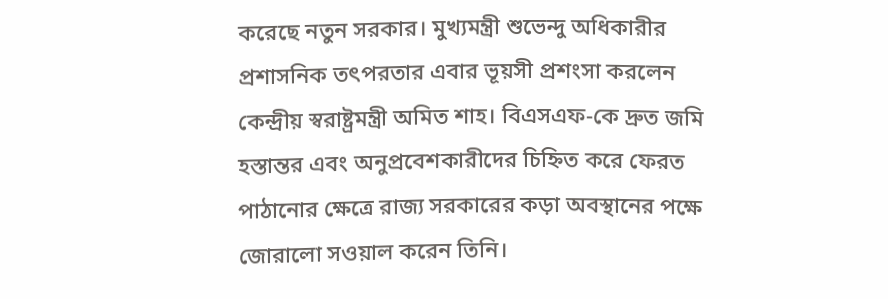করেছে নতুন সরকার। মুখ্যমন্ত্রী শুভেন্দু অধিকারীর প্রশাসনিক তৎপরতার এবার ভূয়সী প্রশংসা করলেন কেন্দ্রীয় স্বরাষ্ট্রমন্ত্রী অমিত শাহ। বিএসএফ-কে দ্রুত জমি হস্তান্তর এবং অনুপ্রবেশকারীদের চিহ্নিত করে ফেরত পাঠানোর ক্ষেত্রে রাজ্য সরকারের কড়া অবস্থানের পক্ষে জোরালো সওয়াল করেন তিনি।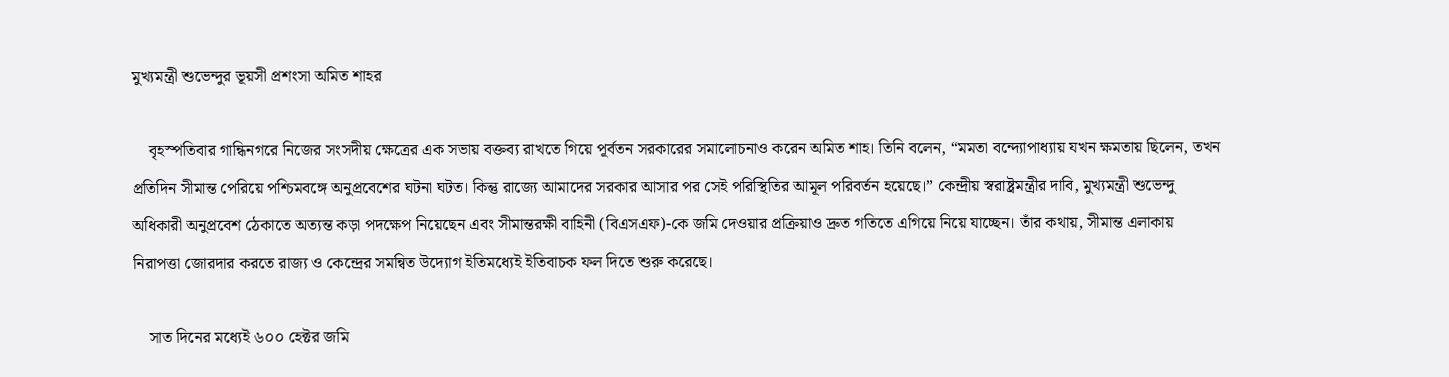মুখ্যমন্ত্রী শুভেন্দুর ভূয়সী প্রশংসা অমিত শাহর

    বৃহস্পতিবার গান্ধিনগরে নিজের সংসদীয় ক্ষেত্রের এক সভায় বক্তব্য রাখতে গিয়ে পূর্বতন সরকারের সমালোচনাও করেন অমিত শাহ। তিনি বলেন, “মমতা বন্দ্যোপাধ্যায় যখন ক্ষমতায় ছিলেন, তখন প্রতিদিন সীমান্ত পেরিয়ে পশ্চিমবঙ্গে অনুপ্রবেশের ঘটনা ঘটত। কিন্তু রাজ্যে আমাদের সরকার আসার পর সেই পরিস্থিতির আমূল পরিবর্তন হয়েছে।” কেন্দ্রীয় স্বরাষ্ট্রমন্ত্রীর দাবি, মুখ্যমন্ত্রী শুভেন্দু অধিকারী অনুপ্রবেশ ঠেকাতে অত্যন্ত কড়া পদক্ষেপ নিয়েছেন এবং সীমান্তরক্ষী বাহিনী (বিএসএফ)-কে জমি দেওয়ার প্রক্রিয়াও দ্রুত গতিতে এগিয়ে নিয়ে যাচ্ছেন। তাঁর কথায়, সীমান্ত এলাকায় নিরাপত্তা জোরদার করতে রাজ্য ও কেন্দ্রের সমন্বিত উদ্যোগ ইতিমধ্যেই ইতিবাচক ফল দিতে শুরু করেছে।

    সাত দিনের মধ্যেই ৬০০ হেক্টর জমি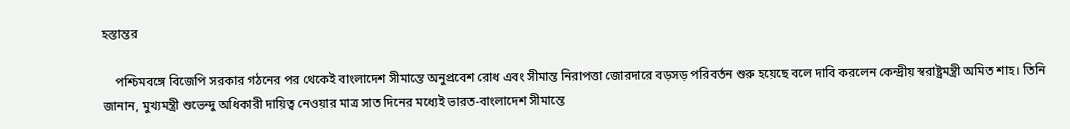হস্তান্তর

    পশ্চিমবঙ্গে বিজেপি সরকার গঠনের পর থেকেই বাংলাদেশ সীমান্তে অনুপ্রবেশ রোধ এবং সীমান্ত নিরাপত্তা জোরদারে বড়সড় পরিবর্তন শুরু হয়েছে বলে দাবি করলেন কেন্দ্রীয় স্বরাষ্ট্রমন্ত্রী অমিত শাহ। তিনি জানান, মুখ্যমন্ত্রী শুভেন্দু অধিকারী দায়িত্ব নেওয়ার মাত্র সাত দিনের মধ্যেই ভারত-বাংলাদেশ সীমান্তে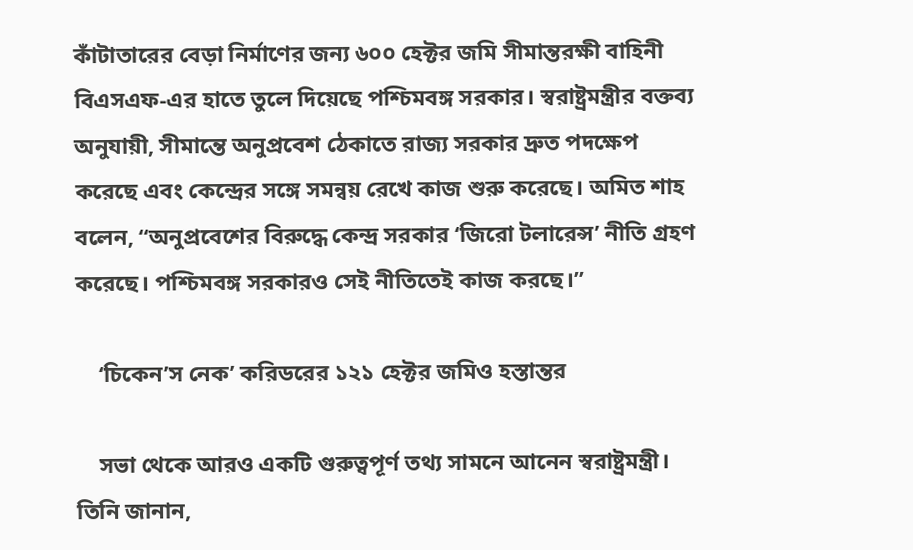কাঁটাতারের বেড়া নির্মাণের জন্য ৬০০ হেক্টর জমি সীমান্তরক্ষী বাহিনী বিএসএফ-এর হাতে তুলে দিয়েছে পশ্চিমবঙ্গ সরকার। স্বরাষ্ট্রমন্ত্রীর বক্তব্য অনুযায়ী, সীমান্তে অনুপ্রবেশ ঠেকাতে রাজ্য সরকার দ্রুত পদক্ষেপ করেছে এবং কেন্দ্রের সঙ্গে সমন্বয় রেখে কাজ শুরু করেছে। অমিত শাহ বলেন, “অনুপ্রবেশের বিরুদ্ধে কেন্দ্র সরকার ‘জিরো টলারেন্স’ নীতি গ্রহণ করেছে। পশ্চিমবঙ্গ সরকারও সেই নীতিতেই কাজ করছে।”

    ‘চিকেন’স নেক’ করিডরের ১২১ হেক্টর জমিও হস্তান্তর

    সভা থেকে আরও একটি গুরুত্বপূর্ণ তথ্য সামনে আনেন স্বরাষ্ট্রমন্ত্রী। তিনি জানান,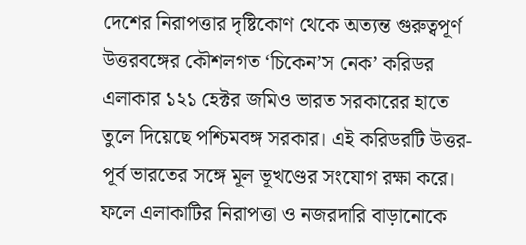দেশের নিরাপত্তার দৃষ্টিকোণ থেকে অত্যন্ত গুরুত্বপূর্ণ উত্তরবঙ্গের কৌশলগত ‘চিকেন’স নেক’ করিডর এলাকার ১২১ হেক্টর জমিও ভারত সরকারের হাতে তুলে দিয়েছে পশ্চিমবঙ্গ সরকার। এই করিডরটি উত্তর-পূর্ব ভারতের সঙ্গে মূল ভূখণ্ডের সংযোগ রক্ষা করে। ফলে এলাকাটির নিরাপত্তা ও নজরদারি বাড়ানোকে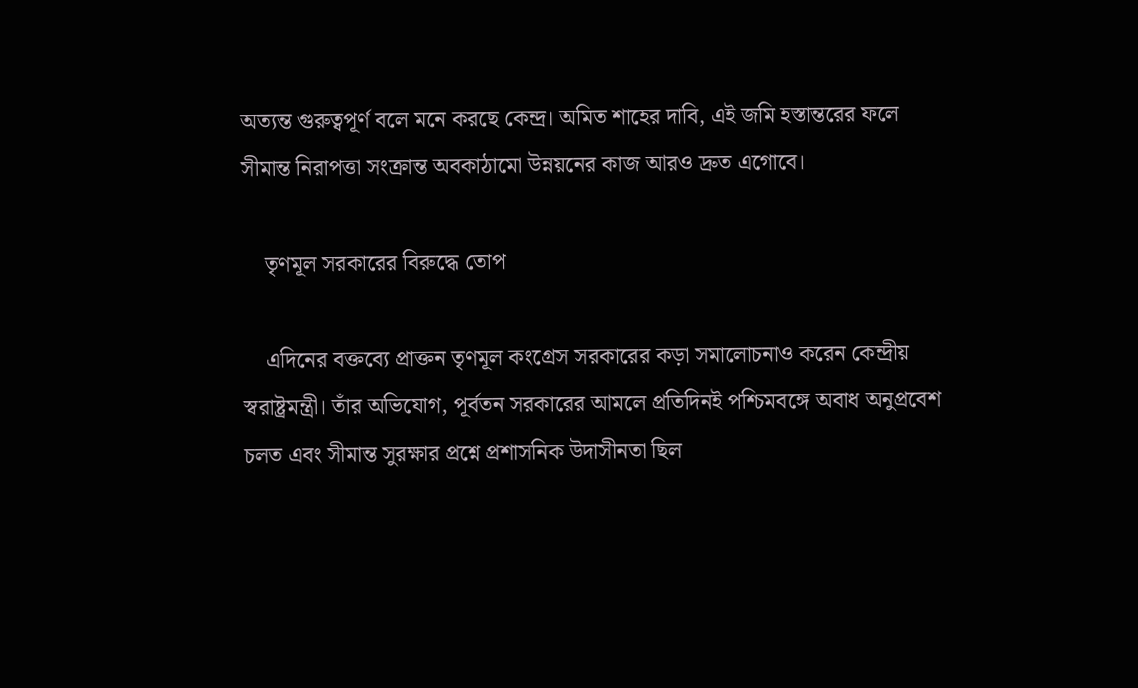অত্যন্ত গুরুত্বপূর্ণ বলে মনে করছে কেন্দ্র। অমিত শাহের দাবি, এই জমি হস্তান্তরের ফলে সীমান্ত নিরাপত্তা সংক্রান্ত অবকাঠামো উন্নয়নের কাজ আরও দ্রুত এগোবে।

    তৃণমূল সরকারের বিরুদ্ধে তোপ

    এদিনের বক্তব্যে প্রাক্তন তৃণমূল কংগ্রেস সরকারের কড়া সমালোচনাও করেন কেন্দ্রীয় স্বরাষ্ট্রমন্ত্রী। তাঁর অভিযোগ, পূর্বতন সরকারের আমলে প্রতিদিনই পশ্চিমবঙ্গে অবাধ অনুপ্রবেশ চলত এবং সীমান্ত সুরক্ষার প্রশ্নে প্রশাসনিক উদাসীনতা ছিল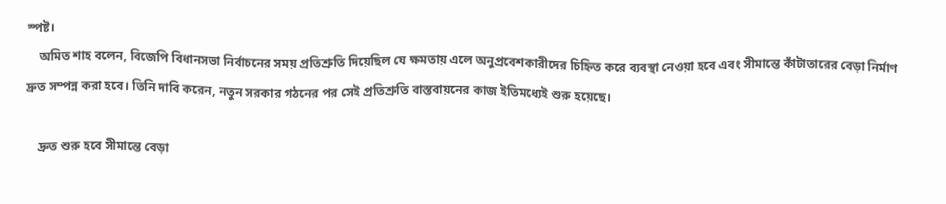স্পষ্ট।
    অমিত শাহ বলেন, বিজেপি বিধানসভা নির্বাচনের সময় প্রতিশ্রুতি দিয়েছিল যে ক্ষমতায় এলে অনুপ্রবেশকারীদের চিহ্নিত করে ব্যবস্থা নেওয়া হবে এবং সীমান্তে কাঁটাতারের বেড়া নির্মাণ দ্রুত সম্পন্ন করা হবে। তিনি দাবি করেন, নতুন সরকার গঠনের পর সেই প্রতিশ্রুতি বাস্তবায়নের কাজ ইতিমধ্যেই শুরু হয়েছে।

    দ্রুত শুরু হবে সীমান্তে বেড়া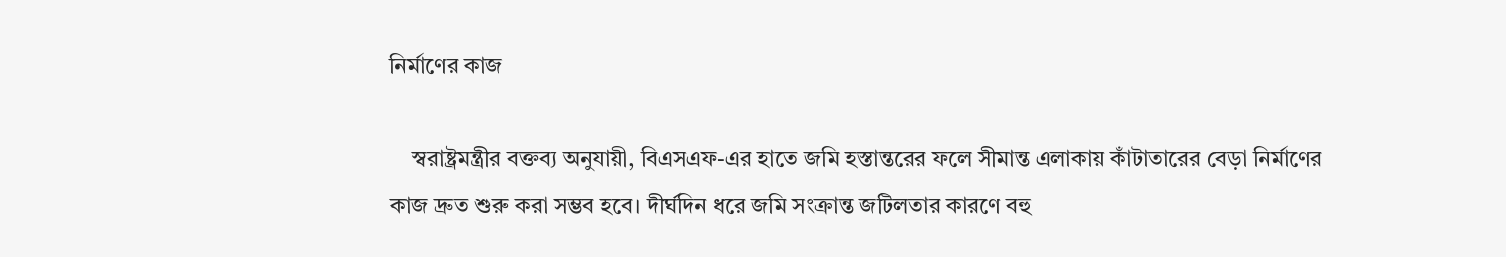নির্মাণের কাজ

    স্বরাষ্ট্রমন্ত্রীর বক্তব্য অনুযায়ী, বিএসএফ-এর হাতে জমি হস্তান্তরের ফলে সীমান্ত এলাকায় কাঁটাতারের বেড়া নির্মাণের কাজ দ্রুত শুরু করা সম্ভব হবে। দীর্ঘদিন ধরে জমি সংক্রান্ত জটিলতার কারণে বহু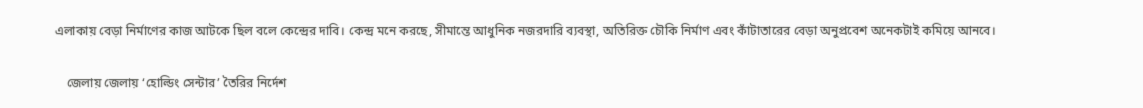এলাকায় বেড়া নির্মাণের কাজ আটকে ছিল বলে কেন্দ্রের দাবি। কেন্দ্র মনে করছে, সীমান্তে আধুনিক নজরদারি ব্যবস্থা, অতিরিক্ত চৌকি নির্মাণ এবং কাঁটাতারের বেড়া অনুপ্রবেশ অনেকটাই কমিয়ে আনবে।

    জেলায় জেলায় ‘হোল্ডিং সেন্টার’ তৈরির নির্দেশ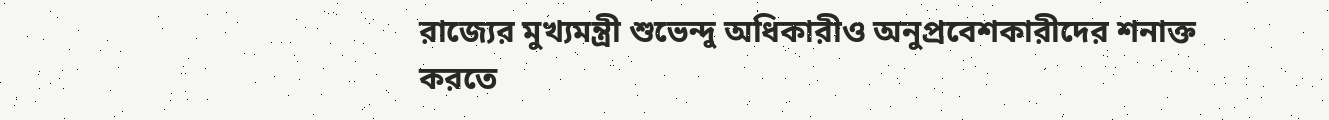রাজ্যের মুখ্যমন্ত্রী শুভেন্দু অধিকারীও অনুপ্রবেশকারীদের শনাক্ত করতে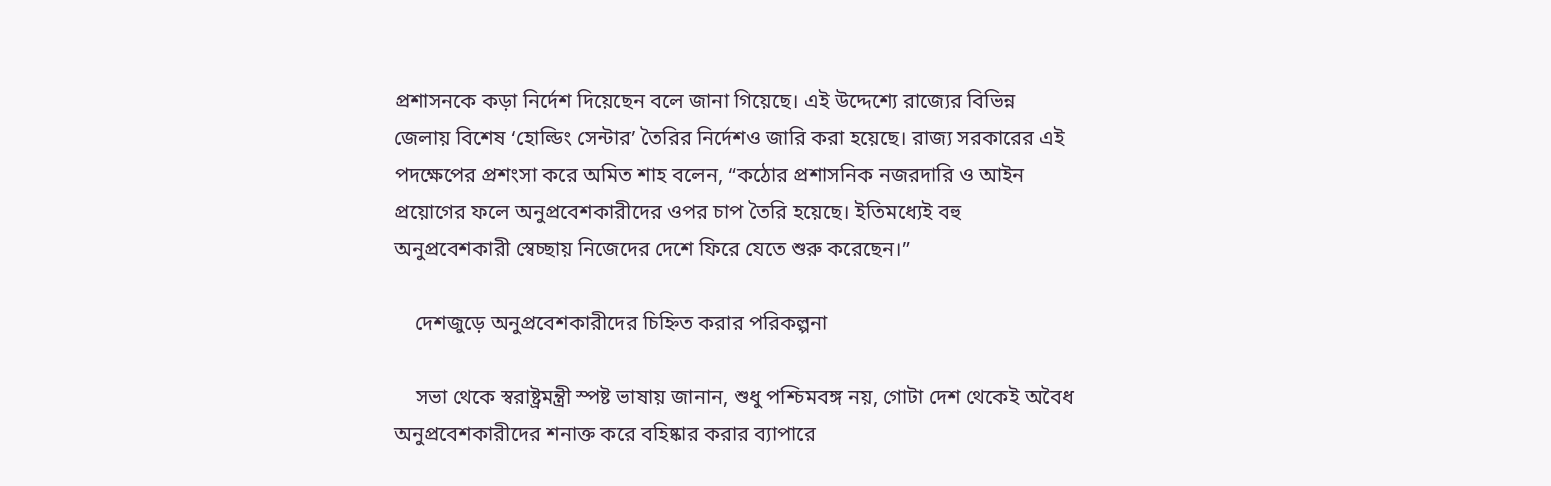প্রশাসনকে কড়া নির্দেশ দিয়েছেন বলে জানা গিয়েছে। এই উদ্দেশ্যে রাজ্যের বিভিন্ন জেলায় বিশেষ ‘হোল্ডিং সেন্টার’ তৈরির নির্দেশও জারি করা হয়েছে। রাজ্য সরকারের এই পদক্ষেপের প্রশংসা করে অমিত শাহ বলেন, “কঠোর প্রশাসনিক নজরদারি ও আইন প্রয়োগের ফলে অনুপ্রবেশকারীদের ওপর চাপ তৈরি হয়েছে। ইতিমধ্যেই বহু অনুপ্রবেশকারী স্বেচ্ছায় নিজেদের দেশে ফিরে যেতে শুরু করেছেন।”

    দেশজুড়ে অনুপ্রবেশকারীদের চিহ্নিত করার পরিকল্পনা

    সভা থেকে স্বরাষ্ট্রমন্ত্রী স্পষ্ট ভাষায় জানান, শুধু পশ্চিমবঙ্গ নয়, গোটা দেশ থেকেই অবৈধ অনুপ্রবেশকারীদের শনাক্ত করে বহিষ্কার করার ব্যাপারে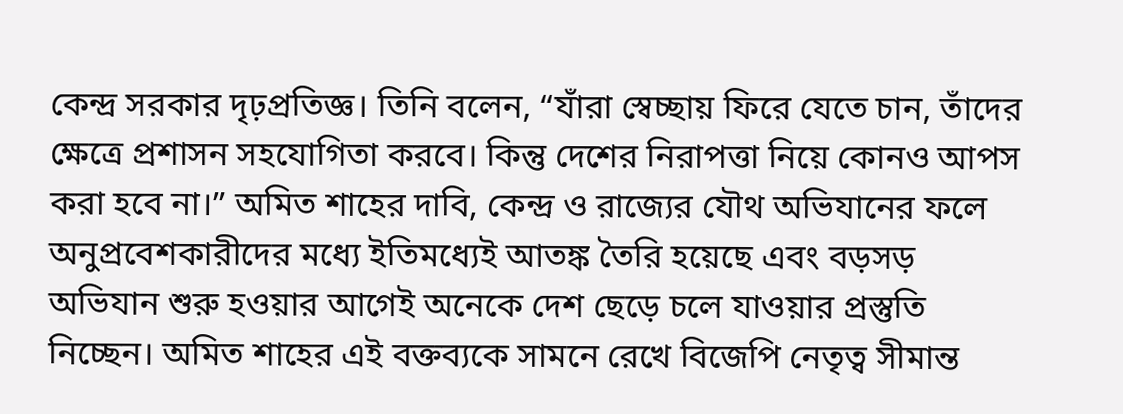কেন্দ্র সরকার দৃঢ়প্রতিজ্ঞ। তিনি বলেন, “যাঁরা স্বেচ্ছায় ফিরে যেতে চান, তাঁদের ক্ষেত্রে প্রশাসন সহযোগিতা করবে। কিন্তু দেশের নিরাপত্তা নিয়ে কোনও আপস করা হবে না।” অমিত শাহের দাবি, কেন্দ্র ও রাজ্যের যৌথ অভিযানের ফলে অনুপ্রবেশকারীদের মধ্যে ইতিমধ্যেই আতঙ্ক তৈরি হয়েছে এবং বড়সড় অভিযান শুরু হওয়ার আগেই অনেকে দেশ ছেড়ে চলে যাওয়ার প্রস্তুতি নিচ্ছেন। অমিত শাহের এই বক্তব্যকে সামনে রেখে বিজেপি নেতৃত্ব সীমান্ত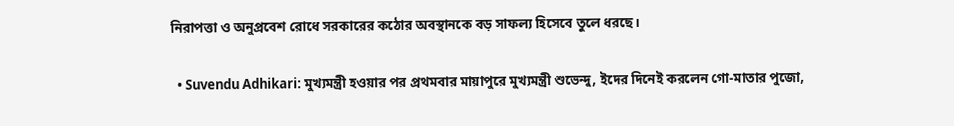নিরাপত্তা ও অনুপ্রবেশ রোধে সরকারের কঠোর অবস্থানকে বড় সাফল্য হিসেবে তুলে ধরছে।

  • Suvendu Adhikari: মুখ্যমন্ত্রী হওয়ার পর প্রথমবার মায়াপুরে মুখ্যমন্ত্রী শুভেন্দু, ইদের দিনেই করলেন গো-মাতার পুজো,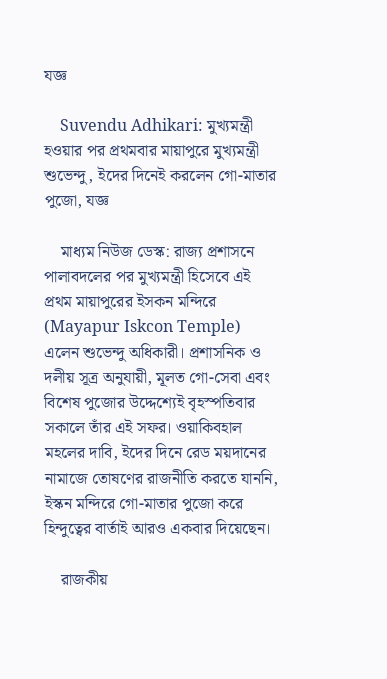যজ্ঞ

    Suvendu Adhikari: মুখ্যমন্ত্রী হওয়ার পর প্রথমবার মায়াপুরে মুখ্যমন্ত্রী শুভেন্দু, ইদের দিনেই করলেন গো-মাতার পুজো, যজ্ঞ

    মাধ্যম নিউজ ডেস্ক: রাজ্য প্রশাসনে পালাবদলের পর মুখ্যমন্ত্রী হিসেবে এই প্রথম মায়াপুরের ইসকন মন্দিরে (Mayapur Iskcon Temple) এলেন শুভেন্দু অধিকারী। প্রশাসনিক ও দলীয় সূত্র অনুযায়ী, মূলত গো-সেবা এবং বিশেষ পুজোর উদ্দেশ্যেই বৃহস্পতিবার সকালে তাঁর এই সফর। ওয়াকিবহাল মহলের দাবি, ইদের দিনে রেড ময়দানের নামাজে তোষণের রাজনীতি করতে যাননি, ইস্কন মন্দিরে গো-মাতার পুজো করে হিন্দুত্বের বার্তাই আরও একবার দিয়েছেন।

    রাজকীয়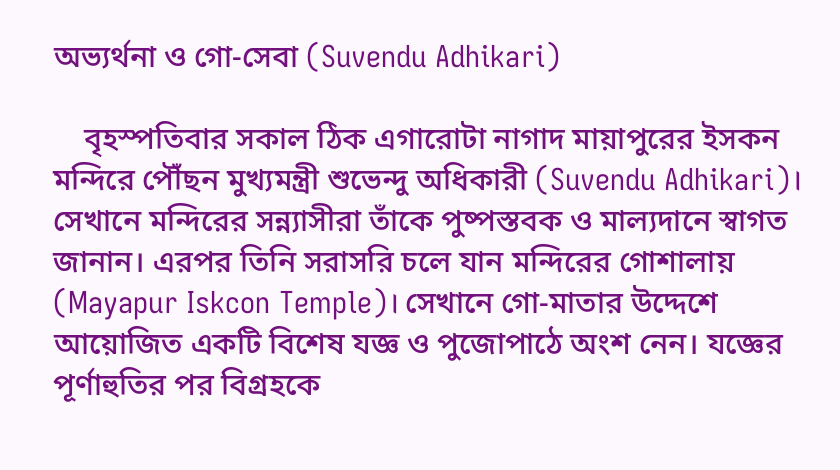অভ্যর্থনা ও গো-সেবা (Suvendu Adhikari)

    বৃহস্পতিবার সকাল ঠিক এগারোটা নাগাদ মায়াপুরের ইসকন মন্দিরে পৌঁছন মুখ্যমন্ত্রী শুভেন্দু অধিকারী (Suvendu Adhikari)। সেখানে মন্দিরের সন্ন্যাসীরা তাঁকে পুষ্পস্তবক ও মাল্যদানে স্বাগত জানান। এরপর তিনি সরাসরি চলে যান মন্দিরের গোশালায় (Mayapur Iskcon Temple)। সেখানে গো-মাতার উদ্দেশে আয়োজিত একটি বিশেষ যজ্ঞ ও পুজোপাঠে অংশ নেন। যজ্ঞের পূর্ণাহুতির পর বিগ্রহকে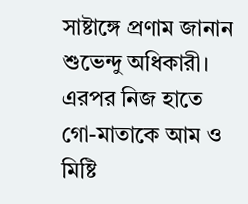সাষ্টাঙ্গে প্রণাম জানান শুভেন্দু অধিকারী। এরপর নিজ হাতে গো-মাতাকে আম ও মিষ্টি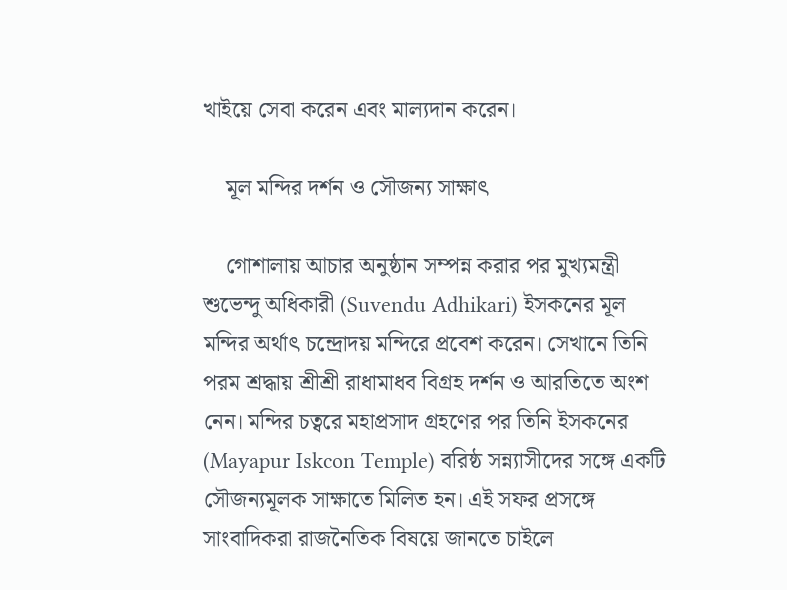খাইয়ে সেবা করেন এবং মাল্যদান করেন।

    মূল মন্দির দর্শন ও সৌজন্য সাক্ষাৎ

    গোশালায় আচার অনুষ্ঠান সম্পন্ন করার পর মুখ্যমন্ত্রী শুভেন্দু অধিকারী (Suvendu Adhikari) ইসকনের মূল মন্দির অর্থাৎ চন্দ্রোদয় মন্দিরে প্রবেশ করেন। সেখানে তিনি পরম শ্রদ্ধায় শ্রীশ্রী রাধামাধব বিগ্রহ দর্শন ও আরতিতে অংশ নেন। মন্দির চত্বরে মহাপ্রসাদ গ্রহণের পর তিনি ইসকনের (Mayapur Iskcon Temple) বরিষ্ঠ সন্ন্যাসীদের সঙ্গে একটি সৌজন্যমূলক সাক্ষাতে মিলিত হন। এই সফর প্রসঙ্গে সাংবাদিকরা রাজনৈতিক বিষয়ে জানতে চাইলে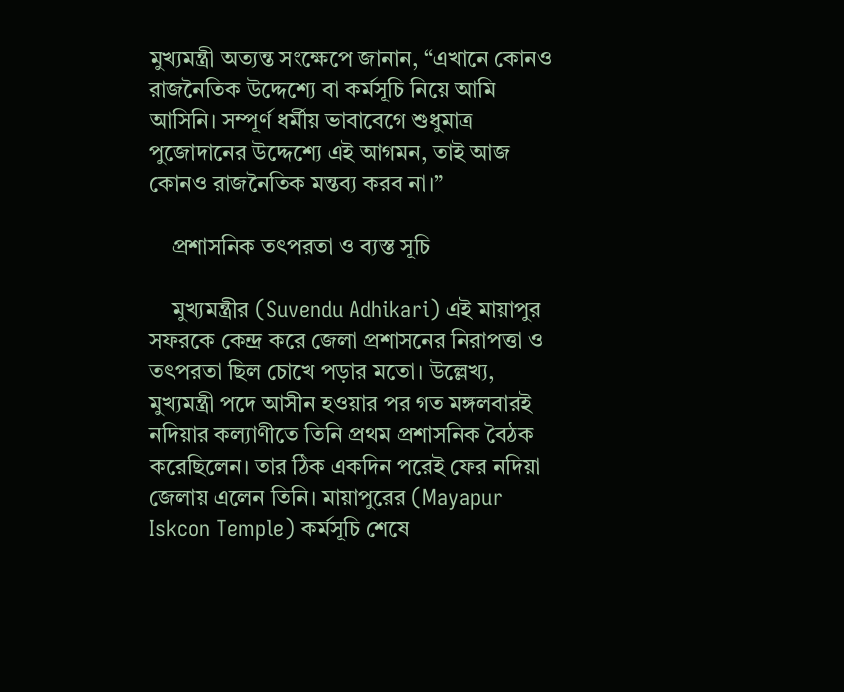মুখ্যমন্ত্রী অত্যন্ত সংক্ষেপে জানান, “এখানে কোনও রাজনৈতিক উদ্দেশ্যে বা কর্মসূচি নিয়ে আমি আসিনি। সম্পূর্ণ ধর্মীয় ভাবাবেগে শুধুমাত্র পুজোদানের উদ্দেশ্যে এই আগমন, তাই আজ কোনও রাজনৈতিক মন্তব্য করব না।”

    প্রশাসনিক তৎপরতা ও ব্যস্ত সূচি

    মুখ্যমন্ত্রীর (Suvendu Adhikari) এই মায়াপুর সফরকে কেন্দ্র করে জেলা প্রশাসনের নিরাপত্তা ও তৎপরতা ছিল চোখে পড়ার মতো। উল্লেখ্য, মুখ্যমন্ত্রী পদে আসীন হওয়ার পর গত মঙ্গলবারই নদিয়ার কল্যাণীতে তিনি প্রথম প্রশাসনিক বৈঠক করেছিলেন। তার ঠিক একদিন পরেই ফের নদিয়া জেলায় এলেন তিনি। মায়াপুরের (Mayapur Iskcon Temple) কর্মসূচি শেষে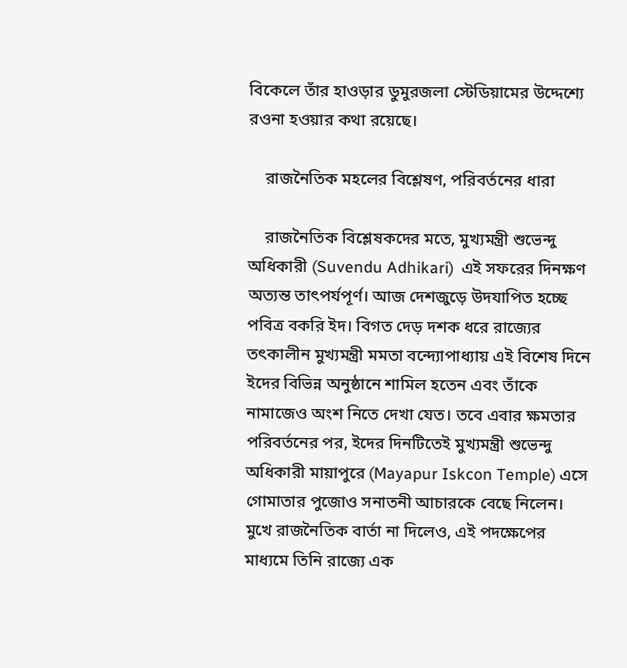বিকেলে তাঁর হাওড়ার ডুমুরজলা স্টেডিয়ামের উদ্দেশ্যে রওনা হওয়ার কথা রয়েছে।

    রাজনৈতিক মহলের বিশ্লেষণ, পরিবর্তনের ধারা

    রাজনৈতিক বিশ্লেষকদের মতে, মুখ্যমন্ত্রী শুভেন্দু অধিকারী (Suvendu Adhikari)  এই সফরের দিনক্ষণ অত্যন্ত তাৎপর্যপূর্ণ। আজ দেশজুড়ে উদযাপিত হচ্ছে পবিত্র বকরি ইদ। বিগত দেড় দশক ধরে রাজ্যের তৎকালীন মুখ্যমন্ত্রী মমতা বন্দ্যোপাধ্যায় এই বিশেষ দিনে ইদের বিভিন্ন অনুষ্ঠানে শামিল হতেন এবং তাঁকে নামাজেও অংশ নিতে দেখা যেত। তবে এবার ক্ষমতার পরিবর্তনের পর, ইদের দিনটিতেই মুখ্যমন্ত্রী শুভেন্দু অধিকারী মায়াপুরে (Mayapur Iskcon Temple) এসে গোমাতার পুজোও সনাতনী আচারকে বেছে নিলেন। মুখে রাজনৈতিক বার্তা না দিলেও, এই পদক্ষেপের মাধ্যমে তিনি রাজ্যে এক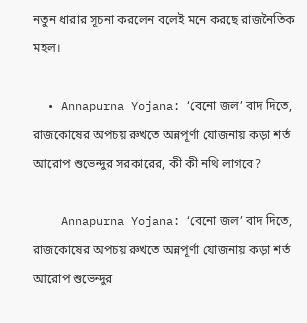নতুন ধারার সূচনা করলেন বলেই মনে করছে রাজনৈতিক মহল।

  • Annapurna Yojana: ‘বেনো জল’ বাদ দিতে, রাজকোষের অপচয় রুখতে অন্নপূর্ণা যোজনায় কড়া শর্ত আরোপ শুভেন্দুর সরকারের, কী কী নথি লাগবে?

    Annapurna Yojana: ‘বেনো জল’ বাদ দিতে, রাজকোষের অপচয় রুখতে অন্নপূর্ণা যোজনায় কড়া শর্ত আরোপ শুভেন্দুর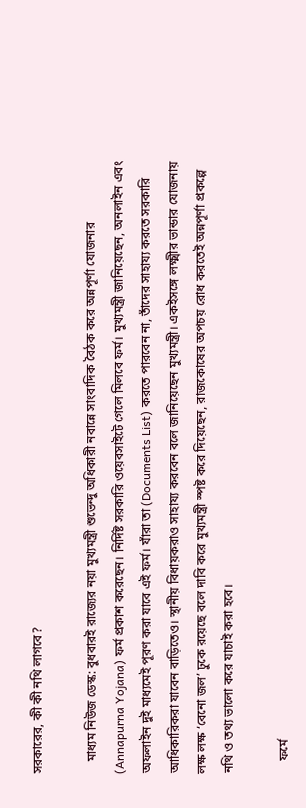সরকারের, কী কী নথি লাগবে?

    মাধ্যম নিউজ ডেস্ক: বুধবারই রাজ্যের নয়া মুখ্যমন্ত্রী শুভেন্দু অধিকারী নবান্নে সাংবাদিক বৈঠক করে অন্নপূর্ণা যোজনার (Annapurna Yojana) ফর্ম প্রকাশ করেছেন। নির্দিষ্ট সরকারি ওয়েবসাইটে গেলে মিলবে ফর্ম। মুখ্যমন্ত্রী জানিয়েছেন, অনলাইন এবং অফলাইন দুই মাধ্যমেই পূরণ করা যাবে এই ফর্ম। যাঁরা তা (Documents List) করতে পারবেন না, তাঁদের সাহায্য করতে সরকারি আধিকারিকরা যাবেন বাড়িতেও। স্থানীয় বিধায়করাও সাহায্য করবেন বলে জানিয়েছেন মুখ্যমন্ত্রী। একইসঙ্গে লক্ষ্মীর ভান্ডার যোজনায় লক্ষ লক্ষ ‘বেনো জল’ ঢুকে রয়েছে বলে দাবি করে মুখ্যমন্ত্রী স্পষ্ট করে দিয়েছেন, রাজকোষের অপচয় রোধ করতেই অন্নপূর্ণা প্রকল্পে নথি ও তথ্য ভালো করে যাচাই করা হবে।

    ফর্মে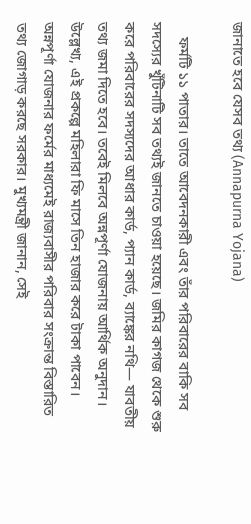জানাতে হবে যেসব তথ্য (Annapurna Yojana)

    ফর্মটি ১১ পাতার। তাতে আবেদনকারী এবং তাঁর পরিবারের বাকি সব সদস্যের খুঁটিনাটি সব তথ্যই জানতে চাওয়া হয়েছে। জমির কাগজ থেকে শুরু করে পরিবারের সদস্যদের আধার কার্ড, প্যান কার্ড, ব্যাঙ্কের নথি— যাবতীয় তথ্য জমা দিতে হবে। তবেই মিলবে অন্নপূর্ণা যোজনায় আর্থিক অনুদান। উল্লেখ্য, এই প্রকল্পে মহিলারা ফি মাসে তিন হাজার করে টাকা পাবেন। অন্নপূর্ণা যোজনার ফর্মের মাধ্যমেই রাজ্যবাসীর পরিবার সংক্রান্ত বিস্তারিত তথ্য জোগাড় করছে সরকার। মুখ্যমন্ত্রী জানান, সেই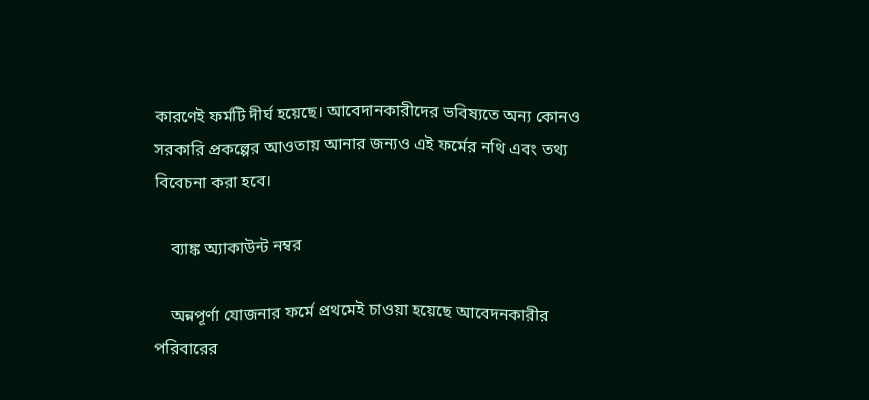কারণেই ফর্মটি দীর্ঘ হয়েছে। আবেদানকারীদের ভবিষ্যতে অন্য কোনও সরকারি প্রকল্পের আওতায় আনার জন্যও এই ফর্মের নথি এবং তথ্য বিবেচনা করা হবে।

    ব্যাঙ্ক অ্যাকাউন্ট নম্বর

    অন্নপূর্ণা যোজনার ফর্মে প্রথমেই চাওয়া হয়েছে আবেদনকারীর পরিবারের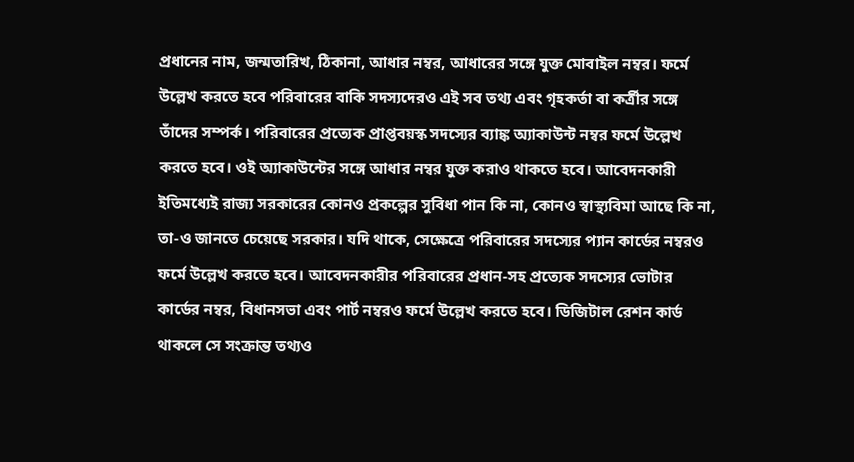প্রধানের নাম, জন্মতারিখ, ঠিকানা, আধার নম্বর, আধারের সঙ্গে যুক্ত মোবাইল নম্বর। ফর্মে উল্লেখ করতে হবে পরিবারের বাকি সদস্যদেরও এই সব তথ্য এবং গৃহকর্তা বা কর্ত্রীর সঙ্গে তাঁদের সম্পর্ক। পরিবারের প্রত্যেক প্রাপ্তবয়স্ক সদস্যের ব্যাঙ্ক অ্যাকাউন্ট নম্বর ফর্মে উল্লেখ করতে হবে। ওই অ্যাকাউন্টের সঙ্গে আধার নম্বর যুক্ত করাও থাকতে হবে। আবেদনকারী ইতিমধ্যেই রাজ্য সরকারের কোনও প্রকল্পের সুবিধা পান কি না, কোনও স্বাস্থ্যবিমা আছে কি না, তা-ও জানতে চেয়েছে সরকার। যদি থাকে, সেক্ষেত্রে পরিবারের সদস্যের প্যান কার্ডের নম্বরও ফর্মে উল্লেখ করতে হবে। আবেদনকারীর পরিবারের প্রধান-সহ প্রত্যেক সদস্যের ভোটার কার্ডের নম্বর, বিধানসভা এবং পার্ট নম্বরও ফর্মে উল্লেখ করতে হবে। ডিজিটাল রেশন কার্ড থাকলে সে সংক্রান্ত তথ্যও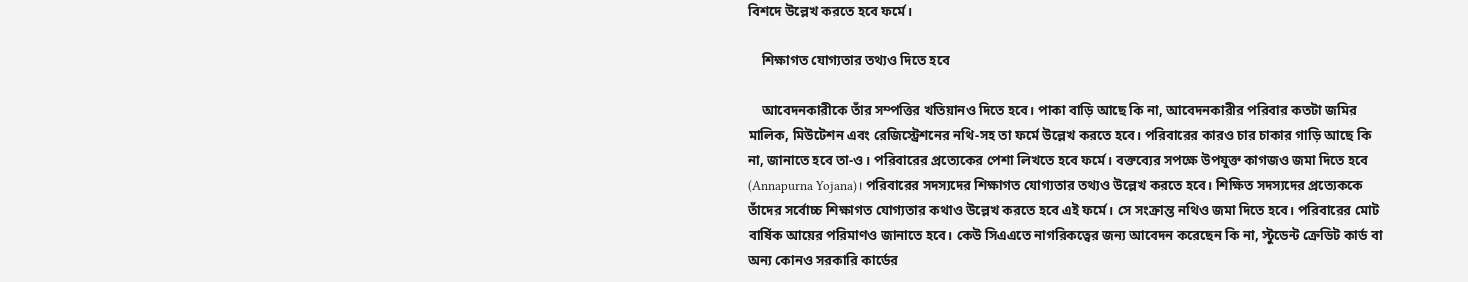বিশদে উল্লেখ করতে হবে ফর্মে।

    শিক্ষাগত যোগ্যতার তথ্যও দিতে হবে

    আবেদনকারীকে তাঁর সম্পত্তির খতিয়ানও দিতে হবে। পাকা বাড়ি আছে কি না, আবেদনকারীর পরিবার কতটা জমির মালিক, মিউটেশন এবং রেজিস্ট্রেশনের নথি-সহ তা ফর্মে উল্লেখ করতে হবে। পরিবারের কারও চার চাকার গাড়ি আছে কি না, জানাতে হবে তা-ও। পরিবারের প্রত্যেকের পেশা লিখতে হবে ফর্মে। বক্তব্যের সপক্ষে উপযুক্ত কাগজও জমা দিতে হবে (Annapurna Yojana)। পরিবারের সদস্যদের শিক্ষাগত যোগ্যতার তথ্যও উল্লেখ করতে হবে। শিক্ষিত সদস্যদের প্রত্যেককে তাঁদের সর্বোচ্চ শিক্ষাগত যোগ্যতার কথাও উল্লেখ করতে হবে এই ফর্মে। সে সংক্রান্ত নথিও জমা দিতে হবে। পরিবারের মোট বার্ষিক আয়ের পরিমাণও জানাতে হবে। কেউ সিএএতে নাগরিকত্বের জন্য আবেদন করেছেন কি না, স্টুডেন্ট ক্রেডিট কার্ড বা অন্য কোনও সরকারি কার্ডের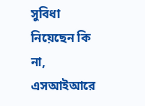সুবিধা নিয়েছেন কি না, এসআইআরে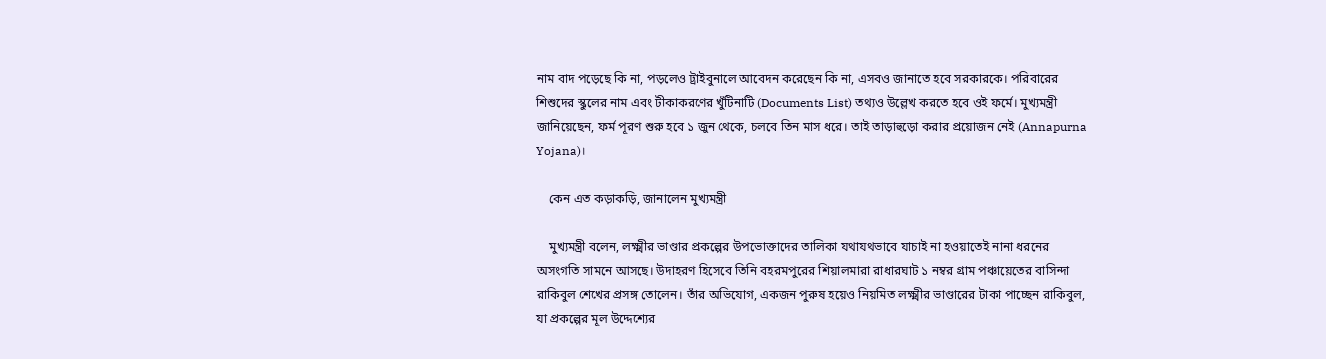নাম বাদ পড়েছে কি না, পড়লেও ট্রাইবুনালে আবেদন করেছেন কি না, এসবও জানাতে হবে সরকারকে। পরিবারের শিশুদের স্কুলের নাম এবং টীকাকরণের খুঁটিনাটি (Documents List) তথ্যও উল্লেখ করতে হবে ওই ফর্মে। মুখ্যমন্ত্রী জানিয়েছেন, ফর্ম পূরণ শুরু হবে ১ জুন থেকে, চলবে তিন মাস ধরে। তাই তাড়াহুড়ো করার প্রয়োজন নেই (Annapurna Yojana)।

    কেন এত কড়াকড়ি, জানালেন মুখ্যমন্ত্রী

    মুখ্যমন্ত্রী বলেন, লক্ষ্মীর ভাণ্ডার প্রকল্পের উপভোক্তাদের তালিকা যথাযথভাবে যাচাই না হওয়াতেই নানা ধরনের অসংগতি সামনে আসছে। উদাহরণ হিসেবে তিনি বহরমপুরের শিয়ালমারা রাধারঘাট ১ নম্বর গ্রাম পঞ্চায়েতের বাসিন্দা রাকিবুল শেখের প্রসঙ্গ তোলেন। তাঁর অভিযোগ, একজন পুরুষ হয়েও নিয়মিত লক্ষ্মীর ভাণ্ডারের টাকা পাচ্ছেন রাকিবুল, যা প্রকল্পের মূল উদ্দেশ্যের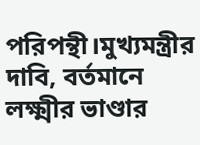পরিপন্থী।মুখ্যমন্ত্রীর দাবি, বর্তমানে লক্ষ্মীর ভাণ্ডার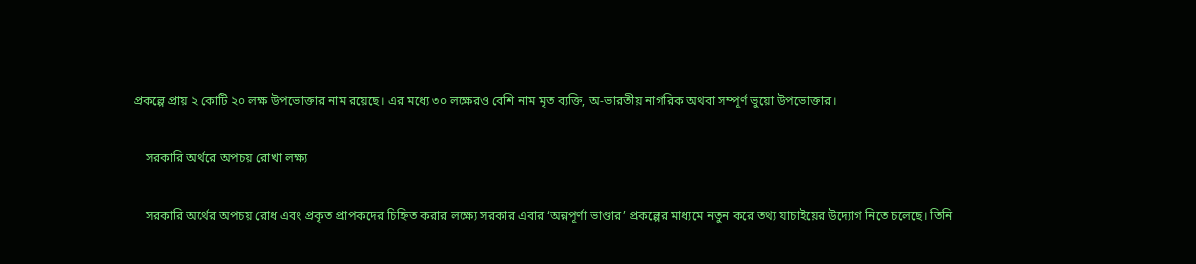প্রকল্পে প্রায় ২ কোটি ২০ লক্ষ উপভোক্তার নাম রয়েছে। এর মধ্যে ৩০ লক্ষেরও বেশি নাম মৃত ব্যক্তি, অ-ভারতীয় নাগরিক অথবা সম্পূর্ণ ভুয়ো উপভোক্তার।

    সরকারি অর্থরে অপচয় রোখা লক্ষ্য

    সরকারি অর্থের অপচয় রোধ এবং প্রকৃত প্রাপকদের চিহ্নিত করার লক্ষ্যে সরকার এবার ‘অন্নপূর্ণা ভাণ্ডার’ প্রকল্পের মাধ্যমে নতুন করে তথ্য যাচাইয়ের উদ্যোগ নিতে চলেছে। তিনি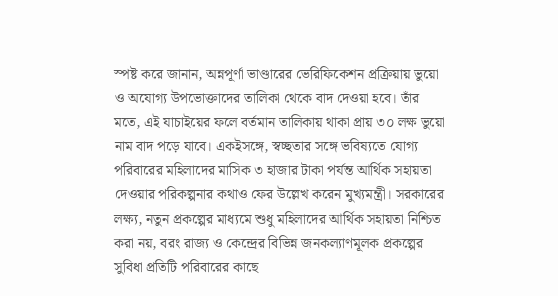স্পষ্ট করে জানান, অন্নপূর্ণা ভাণ্ডারের ভেরিফিকেশন প্রক্রিয়ায় ভুয়ো ও অযোগ্য উপভোক্তাদের তালিকা থেকে বাদ দেওয়া হবে। তাঁর মতে, এই যাচাইয়ের ফলে বর্তমান তালিকায় থাকা প্রায় ৩০ লক্ষ ভুয়ো নাম বাদ পড়ে যাবে। একইসঙ্গে, স্বচ্ছতার সঙ্গে ভবিষ্যতে যোগ্য পরিবারের মহিলাদের মাসিক ৩ হাজার টাকা পর্যন্ত আর্থিক সহায়তা দেওয়ার পরিকল্পনার কথাও ফের উল্লেখ করেন মুখ্যমন্ত্রী। সরকারের লক্ষ্য, নতুন প্রকল্পের মাধ্যমে শুধু মহিলাদের আর্থিক সহায়তা নিশ্চিত করা নয়, বরং রাজ্য ও কেন্দ্রের বিভিন্ন জনকল্যাণমূলক প্রকল্পের সুবিধা প্রতিটি পরিবারের কাছে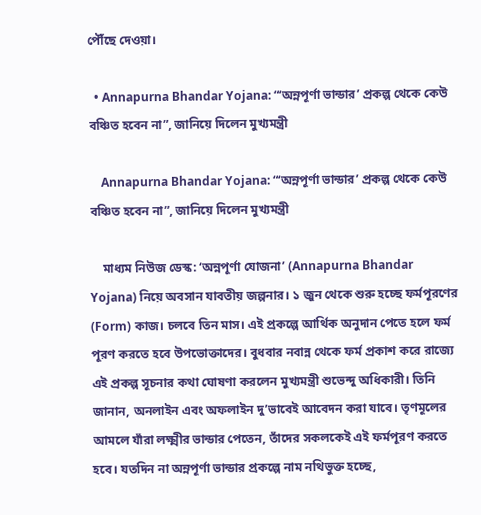পৌঁছে দেওয়া।

  • Annapurna Bhandar Yojana: “‘অন্নপূর্ণা ভান্ডার’ প্রকল্প থেকে কেউ বঞ্চিত হবেন না”, জানিয়ে দিলেন মুখ্যমন্ত্রী

    Annapurna Bhandar Yojana: “‘অন্নপূর্ণা ভান্ডার’ প্রকল্প থেকে কেউ বঞ্চিত হবেন না”, জানিয়ে দিলেন মুখ্যমন্ত্রী

    মাধ্যম নিউজ ডেস্ক: ‘অন্নপূর্ণা যোজনা’ (Annapurna Bhandar Yojana) নিয়ে অবসান যাবতীয় জল্পনার। ১ জুন থেকে শুরু হচ্ছে ফর্মপূরণের (Form) কাজ। চলবে তিন মাস। এই প্রকল্পে আর্থিক অনুদান পেতে হলে ফর্ম পূরণ করতে হবে উপভোক্তাদের। বুধবার নবান্ন থেকে ফর্ম প্রকাশ করে রাজ্যে এই প্রকল্প সূচনার কথা ঘোষণা করলেন মুখ্যমন্ত্রী শুভেন্দু অধিকারী। তিনি জানান, অনলাইন এবং অফলাইন দু’ভাবেই আবেদন করা যাবে। তৃণমূলের আমলে যাঁরা লক্ষ্মীর ভান্ডার পেতেন, তাঁদের সকলকেই এই ফর্মপূরণ করতে হবে। যতদিন না অন্নপূর্ণা ভান্ডার প্রকল্পে নাম নথিভুক্ত হচ্ছে,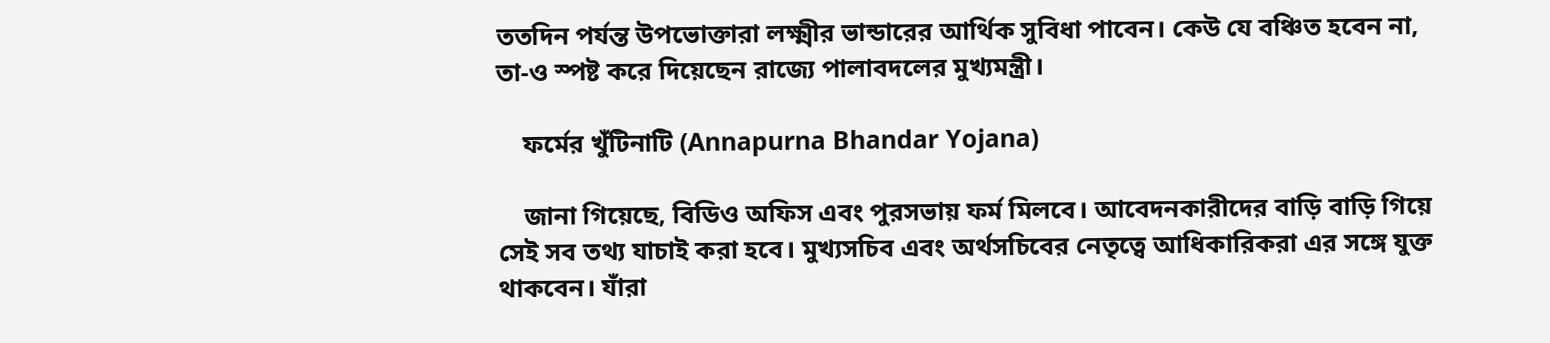ততদিন পর্যন্ত উপভোক্তারা লক্ষ্মীর ভান্ডারের আর্থিক সুবিধা পাবেন। কেউ যে বঞ্চিত হবেন না, তা-ও স্পষ্ট করে দিয়েছেন রাজ্যে পালাবদলের মুখ্যমন্ত্রী।

    ফর্মের খুঁটিনাটি (Annapurna Bhandar Yojana)

    জানা গিয়েছে, বিডিও অফিস এবং পুরসভায় ফর্ম মিলবে। আবেদনকারীদের বাড়ি বাড়ি গিয়ে সেই সব তথ্য যাচাই করা হবে। মুখ্যসচিব এবং অর্থসচিবের নেতৃত্বে আধিকারিকরা এর সঙ্গে যুক্ত থাকবেন। যাঁরা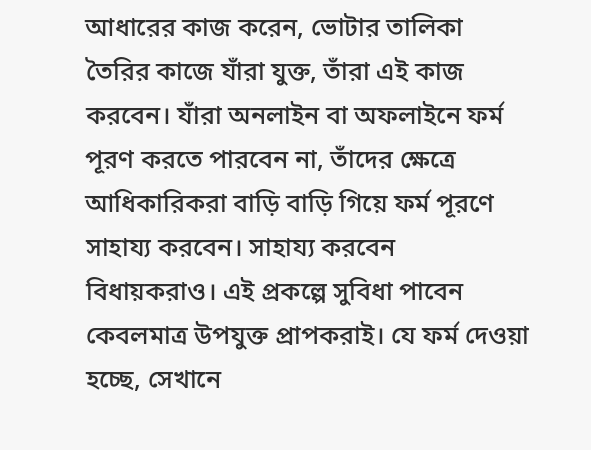আধারের কাজ করেন, ভোটার তালিকা তৈরির কাজে যাঁরা যুক্ত, তাঁরা এই কাজ করবেন। যাঁরা অনলাইন বা অফলাইনে ফর্ম পূরণ করতে পারবেন না, তাঁদের ক্ষেত্রে আধিকারিকরা বাড়ি বাড়ি গিয়ে ফর্ম পূরণে সাহায্য করবেন। সাহায্য করবেন বিধায়করাও। এই প্রকল্পে সুবিধা পাবেন কেবলমাত্র উপযুক্ত প্রাপকরাই। যে ফর্ম দেওয়া হচ্ছে, সেখানে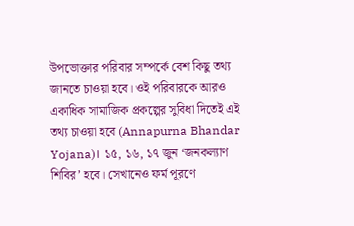উপভোক্তার পরিবার সম্পর্কে বেশ কিছু তথ্য জানতে চাওয়া হবে। ওই পরিবারকে আরও একাধিক সামাজিক প্রকল্পের সুবিধা দিতেই এই তথ্য চাওয়া হবে (Annapurna Bhandar Yojana)। ১৫, ১৬, ১৭ জুন ‘জনকল্যাণ শিবির’ হবে। সেখানেও ফর্ম পূরণে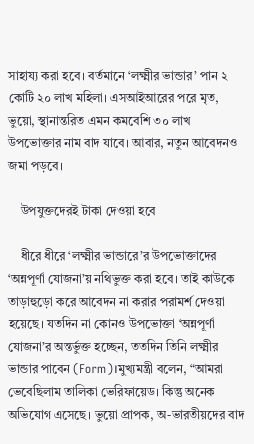সাহায্য করা হবে। বর্তমানে ‘লক্ষ্মীর ভান্ডার’ পান ২ কোটি ২০ লাখ মহিলা। এসআইআরের পরে মৃত, ভুয়ো, স্থানান্তরিত এমন কমবেশি ৩০ লাখ উপভোক্তার নাম বাদ যাবে। আবার, নতুন আবেদনও জমা পড়বে।

    উপযুক্তদেরই টাকা দেওয়া হবে

    ধীরে ধীরে ‘লক্ষ্মীর ভান্ডারে’র উপভোক্তাদের ‘অন্নপূর্ণা যোজনা’য় নথিভুক্ত করা হবে। তাই কাউকে তাড়াহুড়ো করে আবেদন না করার পরামর্শ দেওয়া হয়েছে। যতদিন না কোনও উপভোক্তা ‘অন্নপূর্ণা যোজনা’র অন্তর্ভুক্ত হচ্ছেন, ততদিন তিনি লক্ষ্মীর ভান্ডার পাবেন (Form)।মুখ্যমন্ত্রী বলেন, “আমরা ভেবেছিলাম তালিকা ভেরিফায়েড। কিন্তু অনেক অভিযোগ এসেছে। ভুয়ো প্রাপক, অ-ভারতীয়দের বাদ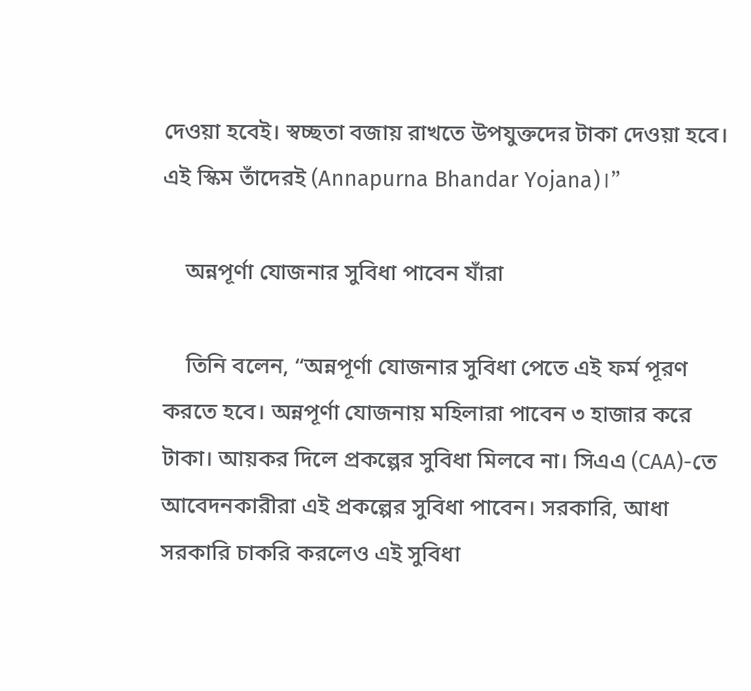দেওয়া হবেই। স্বচ্ছতা বজায় রাখতে উপযুক্তদের টাকা দেওয়া হবে। এই স্কিম তাঁদেরই (Annapurna Bhandar Yojana)।”

    অন্নপূর্ণা যোজনার সুবিধা পাবেন যাঁরা

    তিনি বলেন, “অন্নপূর্ণা যোজনার সুবিধা পেতে এই ফর্ম পূরণ করতে হবে। অন্নপূর্ণা যোজনায় মহিলারা পাবেন ৩ হাজার করে টাকা। আয়কর দিলে প্রকল্পের সুবিধা মিলবে না। সিএএ (CAA)-তে আবেদনকারীরা এই প্রকল্পের সুবিধা পাবেন। সরকারি, আধা সরকারি চাকরি করলেও এই সুবিধা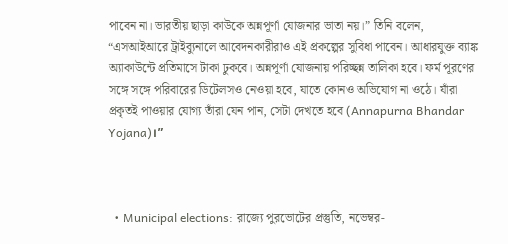পাবেন না। ভারতীয় ছাড়া কাউকে অন্নপূর্ণা যোজনার ভাতা নয়।” তিনি বলেন, “এসআইআরে ট্রাইব্যুনালে আবেদনকারীরাও এই প্রকল্পের সুবিধা পাবেন। আধারযুক্ত ব্যাঙ্ক অ্যাকাউন্টে প্রতিমাসে টাকা ঢুকবে। অন্নপূর্ণা যোজনায় পরিচ্ছন্ন তালিকা হবে। ফর্ম পূরণের সঙ্গে সঙ্গে পরিবারের ডিটেলসও নেওয়া হবে, যাতে কোনও অভিযোগ না ওঠে। যাঁরা প্রকৃতই পাওয়ার যোগ্য তাঁরা যেন পান, সেটা দেখতে হবে (Annapurna Bhandar Yojana)।”



  • Municipal elections: রাজ্যে পুরভোটের প্রস্তুতি, নভেম্বর-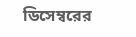ডিসেম্বরের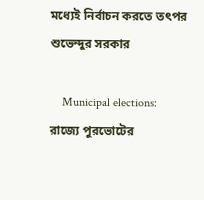মধ্যেই নির্বাচন করতে তৎপর শুভেন্দুর সরকার

    Municipal elections: রাজ্যে পুরভোটের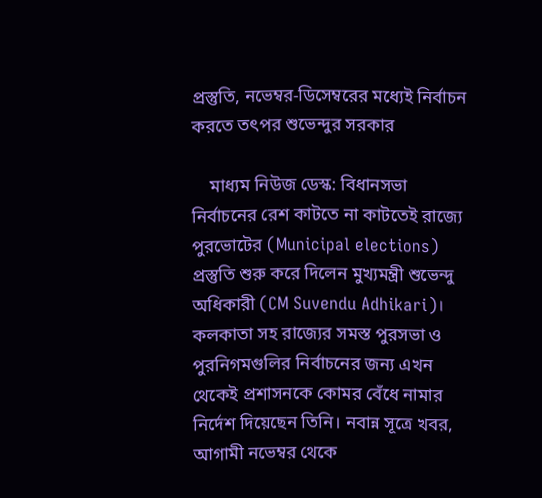প্রস্তুতি, নভেম্বর-ডিসেম্বরের মধ্যেই নির্বাচন করতে তৎপর শুভেন্দুর সরকার

    মাধ্যম নিউজ ডেস্ক: বিধানসভা নির্বাচনের রেশ কাটতে না কাটতেই রাজ্যে পুরভোটের (Municipal elections) প্রস্তুতি শুরু করে দিলেন মুখ্যমন্ত্রী শুভেন্দু অধিকারী (CM Suvendu Adhikari)। কলকাতা সহ রাজ্যের সমস্ত পুরসভা ও পুরনিগমগুলির নির্বাচনের জন্য এখন থেকেই প্রশাসনকে কোমর বেঁধে নামার নির্দেশ দিয়েছেন তিনি। নবান্ন সূত্রে খবর, আগামী নভেম্বর থেকে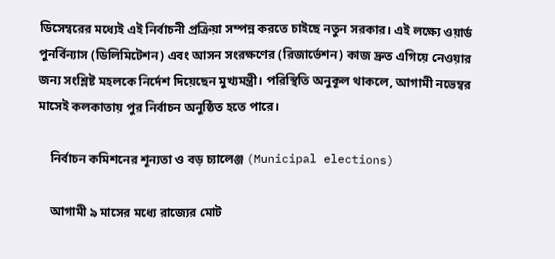ডিসেম্বরের মধ্যেই এই নির্বাচনী প্রক্রিয়া সম্পন্ন করতে চাইছে নতুন সরকার। এই লক্ষ্যে ওয়ার্ড পুনর্বিন্যাস (ডিলিমিটেশন) এবং আসন সংরক্ষণের (রিজার্ভেশন) কাজ দ্রুত এগিয়ে নেওয়ার জন্য সংশ্লিষ্ট মহলকে নির্দেশ দিয়েছেন মুখ্যমন্ত্রী। পরিস্থিতি অনুকূল থাকলে, আগামী নভেম্বর মাসেই কলকাতায় পুর নির্বাচন অনুষ্ঠিত হতে পারে।

    নির্বাচন কমিশনের শূন্যতা ও বড় চ্যালেঞ্জ (Municipal elections)

    আগামী ৯ মাসের মধ্যে রাজ্যের মোট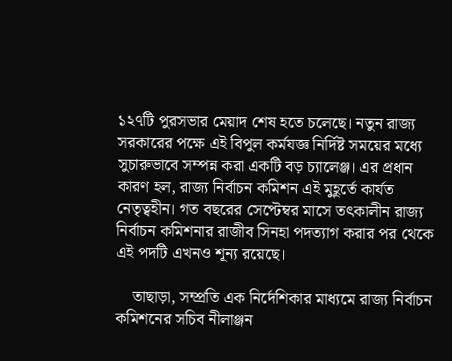১২৭টি পুরসভার মেয়াদ শেষ হতে চলেছে। নতুন রাজ্য সরকারের পক্ষে এই বিপুল কর্মযজ্ঞ নির্দিষ্ট সময়ের মধ্যে সুচারুভাবে সম্পন্ন করা একটি বড় চ্যালেঞ্জ। এর প্রধান কারণ হল, রাজ্য নির্বাচন কমিশন এই মুহূর্তে কার্যত নেতৃত্বহীন। গত বছরের সেপ্টেম্বর মাসে তৎকালীন রাজ্য নির্বাচন কমিশনার রাজীব সিনহা পদত্যাগ করার পর থেকে এই পদটি এখনও শূন্য রয়েছে।

    তাছাড়া, সম্প্রতি এক নির্দেশিকার মাধ্যমে রাজ্য নির্বাচন কমিশনের সচিব নীলাঞ্জন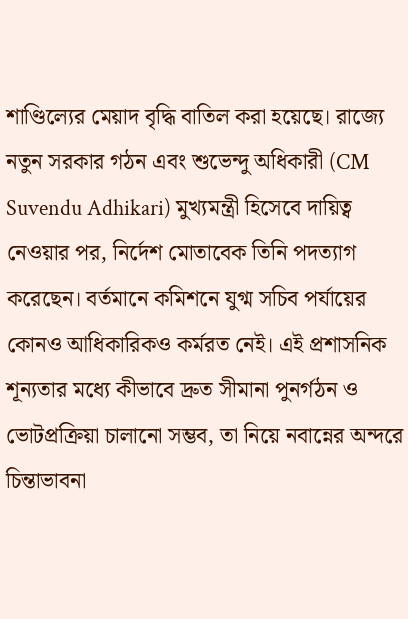শাণ্ডিল্যের মেয়াদ বৃদ্ধি বাতিল করা হয়েছে। রাজ্যে নতুন সরকার গঠন এবং শুভেন্দু অধিকারী (CM Suvendu Adhikari) মুখ্যমন্ত্রী হিসেবে দায়িত্ব নেওয়ার পর, নির্দেশ মোতাবেক তিনি পদত্যাগ করেছেন। বর্তমানে কমিশনে যুগ্ম সচিব পর্যায়ের কোনও আধিকারিকও কর্মরত নেই। এই প্রশাসনিক শূন্যতার মধ্যে কীভাবে দ্রুত সীমানা পুনর্গঠন ও ভোটপ্রক্রিয়া চালানো সম্ভব, তা নিয়ে নবান্নের অন্দরে চিন্তাভাবনা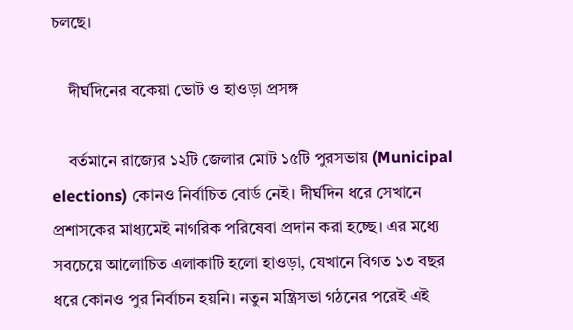চলছে।

    দীর্ঘদিনের বকেয়া ভোট ও হাওড়া প্রসঙ্গ

    বর্তমানে রাজ্যের ১২টি জেলার মোট ১৫টি পুরসভায় (Municipal elections) কোনও নির্বাচিত বোর্ড নেই। দীর্ঘদিন ধরে সেখানে প্রশাসকের মাধ্যমেই নাগরিক পরিষেবা প্রদান করা হচ্ছে। এর মধ্যে সবচেয়ে আলোচিত এলাকাটি হলো হাওড়া, যেখানে বিগত ১৩ বছর ধরে কোনও পুর নির্বাচন হয়নি। নতুন মন্ত্রিসভা গঠনের পরেই এই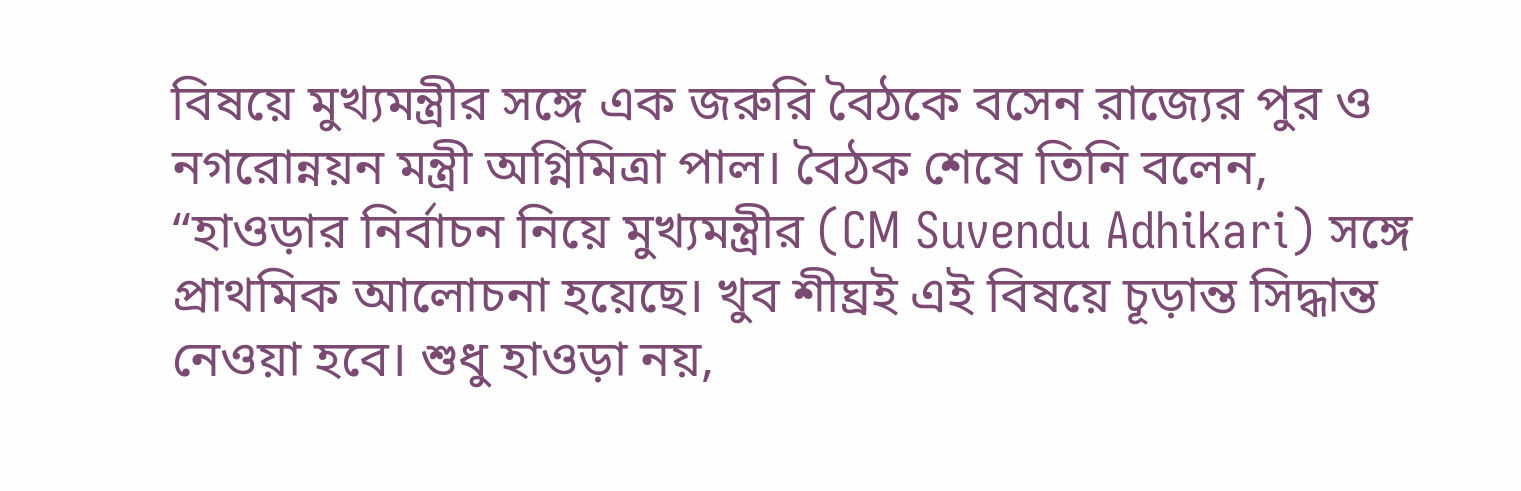বিষয়ে মুখ্যমন্ত্রীর সঙ্গে এক জরুরি বৈঠকে বসেন রাজ্যের পুর ও নগরোন্নয়ন মন্ত্রী অগ্নিমিত্রা পাল। বৈঠক শেষে তিনি বলেন, “হাওড়ার নির্বাচন নিয়ে মুখ্যমন্ত্রীর (CM Suvendu Adhikari) সঙ্গে প্রাথমিক আলোচনা হয়েছে। খুব শীঘ্রই এই বিষয়ে চূড়ান্ত সিদ্ধান্ত নেওয়া হবে। শুধু হাওড়া নয়,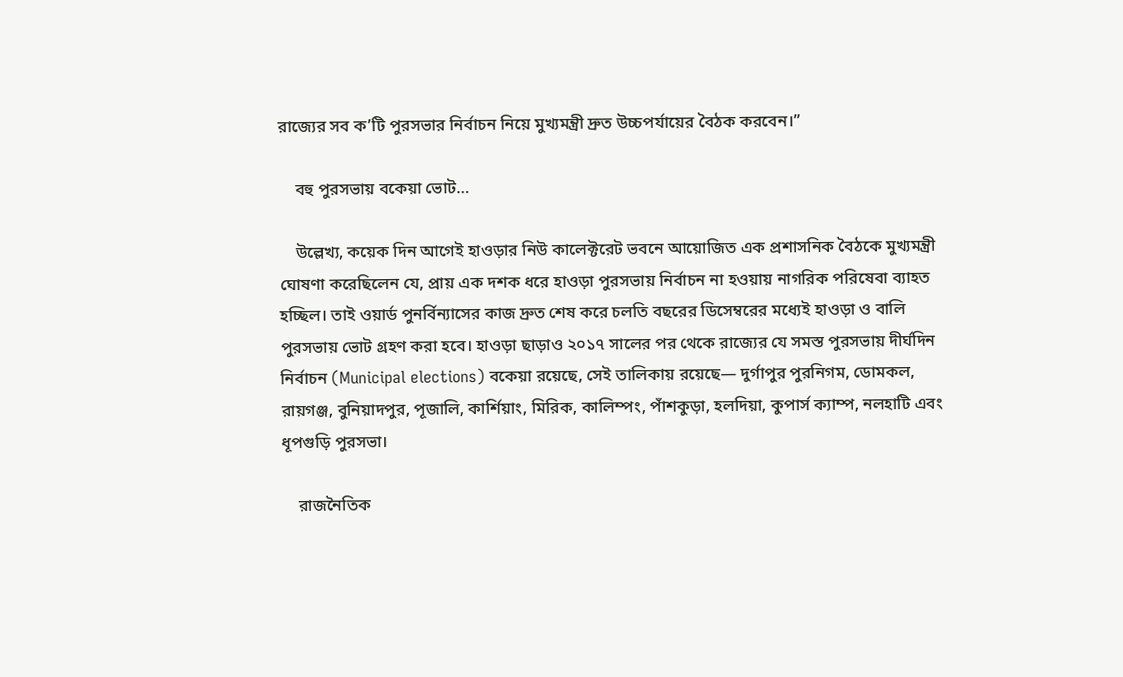রাজ্যের সব ক’টি পুরসভার নির্বাচন নিয়ে মুখ্যমন্ত্রী দ্রুত উচ্চপর্যায়ের বৈঠক করবেন।”

    বহু পুরসভায় বকেয়া ভোট…

    উল্লেখ্য, কয়েক দিন আগেই হাওড়ার নিউ কালেক্টরেট ভবনে আয়োজিত এক প্রশাসনিক বৈঠকে মুখ্যমন্ত্রী ঘোষণা করেছিলেন যে, প্রায় এক দশক ধরে হাওড়া পুরসভায় নির্বাচন না হওয়ায় নাগরিক পরিষেবা ব্যাহত হচ্ছিল। তাই ওয়ার্ড পুনর্বিন্যাসের কাজ দ্রুত শেষ করে চলতি বছরের ডিসেম্বরের মধ্যেই হাওড়া ও বালি পুরসভায় ভোট গ্রহণ করা হবে। হাওড়া ছাড়াও ২০১৭ সালের পর থেকে রাজ্যের যে সমস্ত পুরসভায় দীর্ঘদিন নির্বাচন (Municipal elections) বকেয়া রয়েছে, সেই তালিকায় রয়েছে— দুর্গাপুর পুরনিগম, ডোমকল, রায়গঞ্জ, বুনিয়াদপুর, পূজালি, কার্শিয়াং, মিরিক, কালিম্পং, পাঁশকুড়া, হলদিয়া, কুপার্স ক্যাম্প, নলহাটি এবং ধূপগুড়ি পুরসভা।

    রাজনৈতিক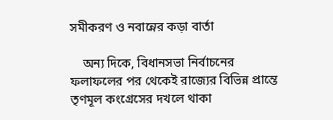সমীকরণ ও নবান্নের কড়া বার্তা

    অন্য দিকে, বিধানসভা নির্বাচনের ফলাফলের পর থেকেই রাজ্যের বিভিন্ন প্রান্তে তৃণমূল কংগ্রেসের দখলে থাকা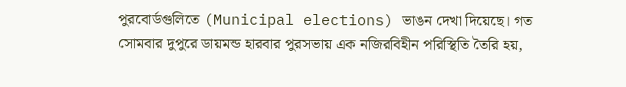পুরবোর্ডগুলিতে (Municipal elections) ভাঙন দেখা দিয়েছে। গত সোমবার দুপুরে ডায়মন্ড হারবার পুরসভায় এক নজিরবিহীন পরিস্থিতি তৈরি হয়,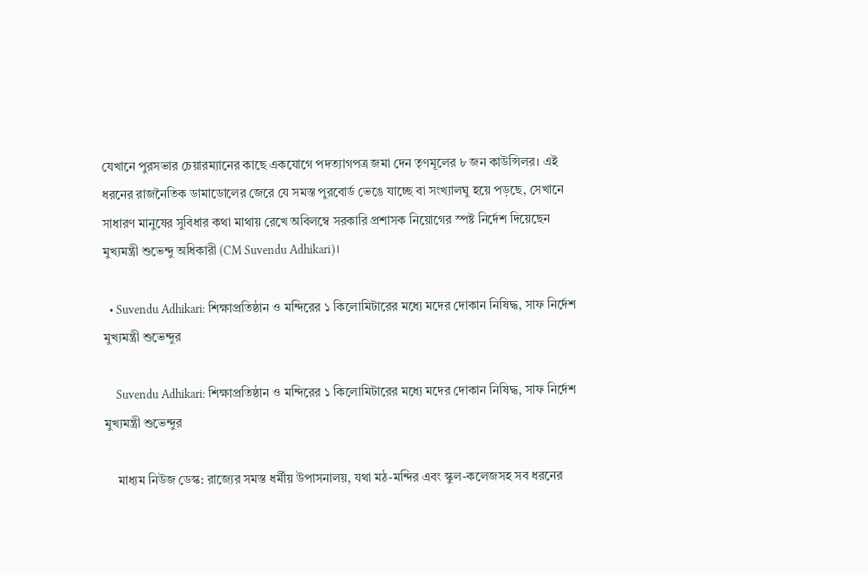যেখানে পুরসভার চেয়ারম্যানের কাছে একযোগে পদত্যাগপত্র জমা দেন তৃণমূলের ৮ জন কাউন্সিলর। এই ধরনের রাজনৈতিক ডামাডোলের জেরে যে সমস্ত পুরবোর্ড ভেঙে যাচ্ছে বা সংখ্যালঘু হয়ে পড়ছে, সেখানে সাধারণ মানুষের সুবিধার কথা মাথায় রেখে অবিলম্বে সরকারি প্রশাসক নিয়োগের স্পষ্ট নির্দেশ দিয়েছেন মুখ্যমন্ত্রী শুভেন্দু অধিকারী (CM Suvendu Adhikari)।

  • Suvendu Adhikari: শিক্ষাপ্রতিষ্ঠান ও মন্দিরের ১ কিলোমিটারের মধ্যে মদের দোকান নিষিদ্ধ, সাফ নির্দেশ মুখ্যমন্ত্রী শুভেন্দুর

    Suvendu Adhikari: শিক্ষাপ্রতিষ্ঠান ও মন্দিরের ১ কিলোমিটারের মধ্যে মদের দোকান নিষিদ্ধ, সাফ নির্দেশ মুখ্যমন্ত্রী শুভেন্দুর

    মাধ্যম নিউজ ডেস্ক: রাজ্যের সমস্ত ধর্মীয় উপাসনালয়, যথা মঠ-মন্দির এবং স্কুল-কলেজসহ সব ধরনের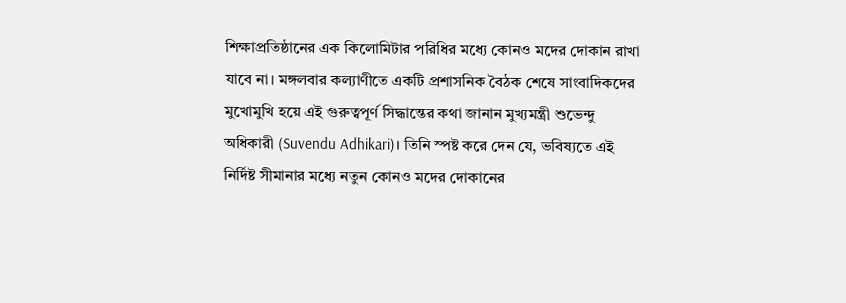শিক্ষাপ্রতিষ্ঠানের এক কিলোমিটার পরিধির মধ্যে কোনও মদের দোকান রাখা যাবে না। মঙ্গলবার কল্যাণীতে একটি প্রশাসনিক বৈঠক শেষে সাংবাদিকদের মুখোমুখি হয়ে এই গুরুত্বপূর্ণ সিদ্ধান্তের কথা জানান মুখ্যমন্ত্রী শুভেন্দু অধিকারী (Suvendu Adhikari)। তিনি স্পষ্ট করে দেন যে, ভবিষ্যতে এই নির্দিষ্ট সীমানার মধ্যে নতুন কোনও মদের দোকানের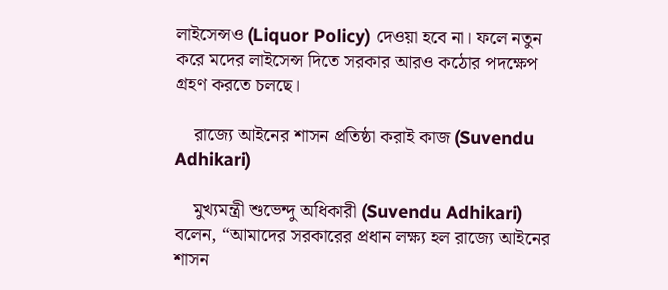লাইসেন্সও (Liquor Policy) দেওয়া হবে না। ফলে নতুন করে মদের লাইসেন্স দিতে সরকার আরও কঠোর পদক্ষেপ গ্রহণ করতে চলছে।

    রাজ্যে আইনের শাসন প্রতিষ্ঠা করাই কাজ (Suvendu Adhikari)

    মুখ্যমন্ত্রী শুভেন্দু অধিকারী (Suvendu Adhikari) বলেন, “আমাদের সরকারের প্রধান লক্ষ্য হল রাজ্যে আইনের শাসন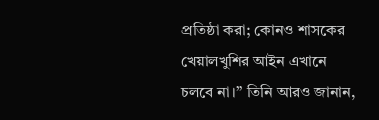প্রতিষ্ঠা করা; কোনও শাসকের খেয়ালখুশির আইন এখানে চলবে না।” তিনি আরও জানান,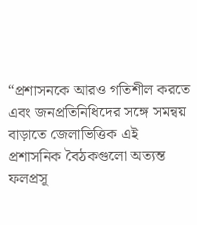“প্রশাসনকে আরও গতিশীল করতে এবং জনপ্রতিনিধিদের সঙ্গে সমন্বয় বাড়াতে জেলাভিত্তিক এই প্রশাসনিক বৈঠকগুলো অত্যন্ত ফলপ্রসূ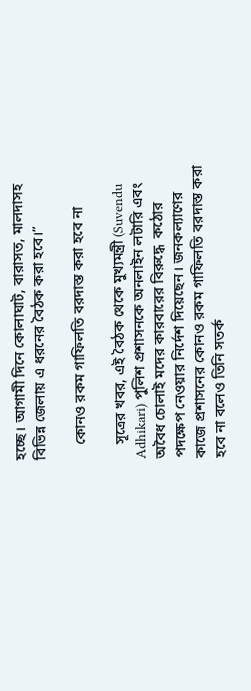হচ্ছে। আগামী দিনে কোলাঘাট, বারাসত, মালদাসহ বিভিন্ন জেলায় এ ধরনের বৈঠক করা হবে।”

    কোনও রকম গাফিলতি বরদাস্ত করা হবে না

    সূত্রের খবর, এই বৈঠক থেকে মুখ্যমন্ত্রী (Suvendu Adhikari) পুলিশ প্রশাসনকে অনলাইন লটারি এবং অবৈধ চোলাই মদের কারবারের বিরুদ্ধে  কঠোর পদক্ষেপ নেওয়ার নির্দেশ দিয়েছেন। জনকল্যাণের কাজে প্রশাসনের কোনও রকম গাফিলতি বরদাস্ত করা হবে না বলেও তিনি সতর্ক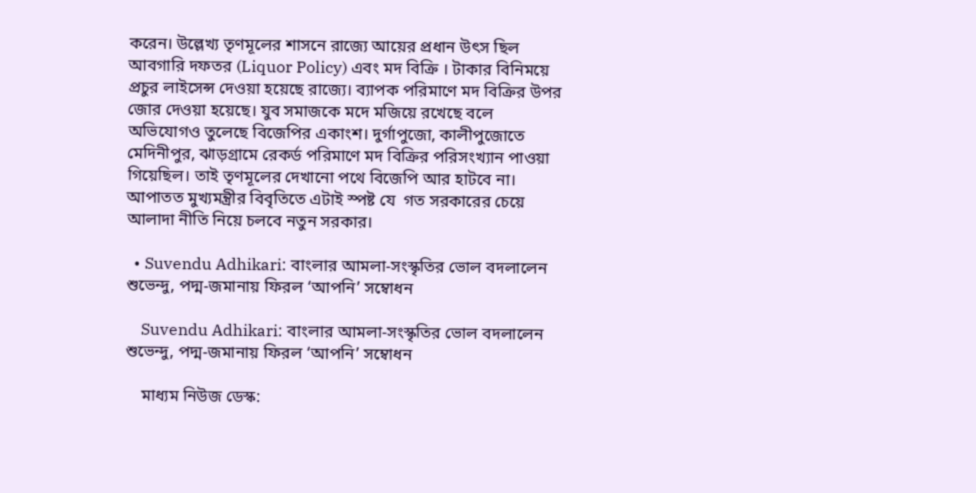করেন। উল্লেখ্য তৃণমূলের শাসনে রাজ্যে আয়ের প্রধান উৎস ছিল আবগারি দফতর (Liquor Policy) এবং মদ বিক্রি । টাকার বিনিময়ে প্রচুর লাইসেন্স দেওয়া হয়েছে রাজ্যে। ব্যাপক পরিমাণে মদ বিক্রির উপর জোর দেওয়া হয়েছে। যুব সমাজকে মদে মজিয়ে রখেছে বলে অভিযোগও তুলেছে বিজেপির একাংশ। দুর্গাপুজো, কালীপুজোতে মেদিনীপুর, ঝাড়গ্রামে রেকর্ড পরিমাণে মদ বিক্রির পরিসংখ্যান পাওয়া গিয়েছিল। তাই তৃণমূলের দেখানো পথে বিজেপি আর হাটবে না। আপাতত মুখ্যমন্ত্রীর বিবৃতিতে এটাই স্পষ্ট যে  গত সরকারের চেয়ে আলাদা নীতি নিয়ে চলবে নতুন সরকার।

  • Suvendu Adhikari: বাংলার আমলা-সংস্কৃতির ভোল বদলালেন শুভেন্দু, পদ্ম-জমানায় ফিরল ‘আপনি’ সম্বোধন

    Suvendu Adhikari: বাংলার আমলা-সংস্কৃতির ভোল বদলালেন শুভেন্দু, পদ্ম-জমানায় ফিরল ‘আপনি’ সম্বোধন

    মাধ্যম নিউজ ডেস্ক: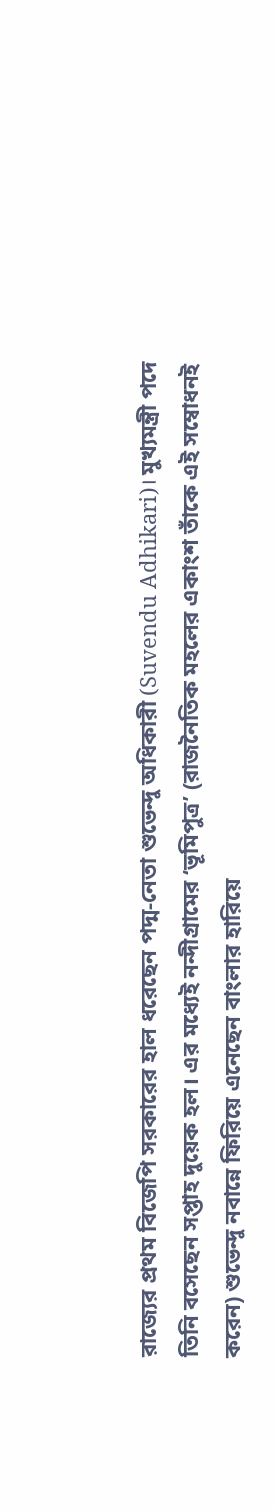রাজ্যের প্রথম বিজেপি সরকারের হাল ধরেছেন পদ্ম-নেতা শুভেন্দু অধিকারী (Suvendu Adhikari)। মুখ্যমন্ত্রী পদে তিনি বসেছেন সপ্তাহ দুয়েক হল। এর মধ্যেই নন্দীগ্রামের ‘ভূমিপুত্র’ (রাজনৈতিক মহলের একাংশ তাঁকে এই সম্বোধনই করেন) শুভেন্দু নবান্নে ফিরিয়ে এনেছেন বাংলার হারিয়ে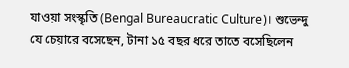যাওয়া সংস্কৃতি (Bengal Bureaucratic Culture)। শুভেন্দু যে চেয়ারে বসেছেন, টানা ১৫ বছর ধরে তাতে বসেছিলেন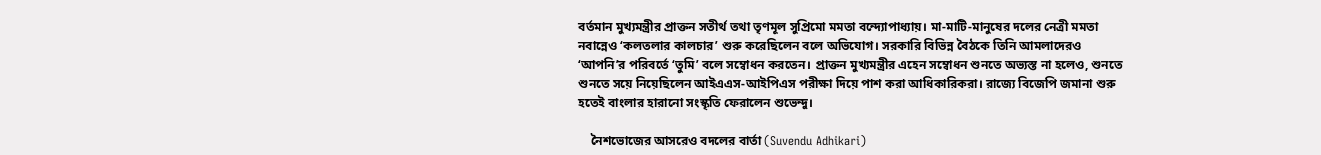বর্তমান মুখ্যমন্ত্রীর প্রাক্তন সতীর্থ তথা তৃণমূল সুপ্রিমো মমতা বন্দ্যোপাধ্যায়। মা-মাটি-মানুষের দলের নেত্রী মমতা নবান্নেও ‘কলতলার কালচার’ শুরু করেছিলেন বলে অভিযোগ। সরকারি বিভিন্ন বৈঠকে তিনি আমলাদেরও ‘আপনি’র পরিবর্তে ‘তুমি’ বলে সম্বোধন করতেন। প্রাক্তন মুখ্যমন্ত্রীর এহেন সম্বোধন শুনতে অভ্যস্ত না হলেও, শুনতে শুনতে সয়ে নিয়েছিলেন আইএএস-আইপিএস পরীক্ষা দিয়ে পাশ করা আধিকারিকরা। রাজ্যে বিজেপি জমানা শুরু হতেই বাংলার হারানো সংস্কৃতি ফেরালেন শুভেন্দু।

    নৈশভোজের আসরেও বদলের বার্তা (Suvendu Adhikari)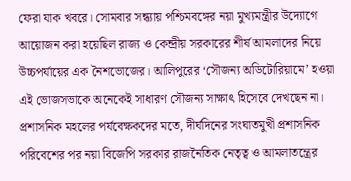ফেরা যাক খবরে। সোমবার সন্ধ্যায় পশ্চিমবঙ্গের নয়া মুখ্যমন্ত্রীর উদ্যোগে আয়োজন করা হয়েছিল রাজ্য ও কেন্দ্রীয় সরকারের শীর্ষ আমলাদের নিয়ে উচ্চপর্যায়ের এক নৈশভোজের। আলিপুরের ‘সৌজন্য অডিটোরিয়ামে’ হওয়া এই ভোজসভাকে অনেকেই সাধারণ সৌজন্য সাক্ষাৎ হিসেবে দেখছেন না। প্রশাসনিক মহলের পর্যবেক্ষকদের মতে, দীর্ঘদিনের সংঘাতমুখী প্রশাসনিক পরিবেশের পর নয়া বিজেপি সরকার রাজনৈতিক নেতৃত্ব ও আমলাতন্ত্রের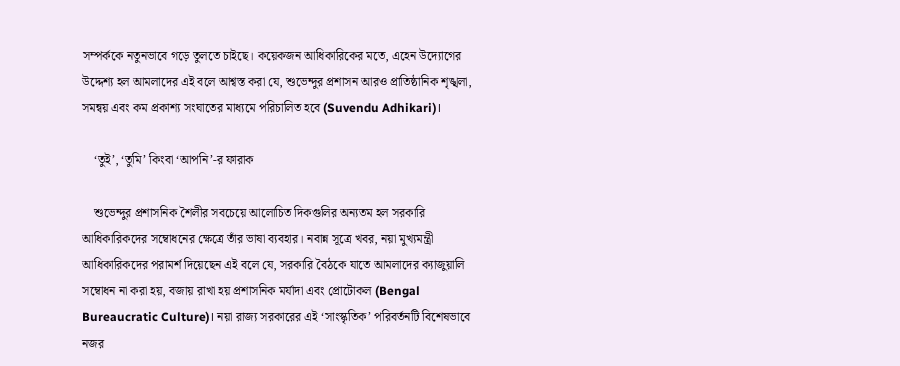সম্পর্ককে নতুনভাবে গড়ে তুলতে চাইছে। কয়েকজন আধিকারিকের মতে, এহেন উদ্যোগের উদ্দেশ্য হল আমলাদের এই বলে আশ্বস্ত করা যে, শুভেন্দুর প্রশাসন আরও প্রাতিষ্ঠানিক শৃঙ্খলা, সমন্বয় এবং কম প্রকাশ্য সংঘাতের মাধ্যমে পরিচালিত হবে (Suvendu Adhikari)।

    ‘তুই’, ‘তুমি’ কিংবা ‘আপনি’-র ফারাক

    শুভেন্দুর প্রশাসনিক শৈলীর সবচেয়ে আলোচিত দিকগুলির অন্যতম হল সরকারি আধিকারিকদের সম্বোধনের ক্ষেত্রে তাঁর ভাষা ব্যবহার। নবান্ন সূত্রে খবর, নয়া মুখ্যমন্ত্রী আধিকারিকদের পরামর্শ দিয়েছেন এই বলে যে, সরকারি বৈঠকে যাতে আমলাদের ক্যাজুয়ালি সম্বোধন না করা হয়, বজায় রাখা হয় প্রশাসনিক মর্যাদা এবং প্রোটোকল (Bengal Bureaucratic Culture)। নয়া রাজ্য সরকারের এই ‘সাংস্কৃতিক’ পরিবর্তনটি বিশেষভাবে নজর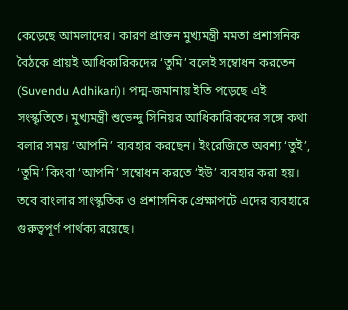কেড়েছে আমলাদের। কারণ প্রাক্তন মুখ্যমন্ত্রী মমতা প্রশাসনিক বৈঠকে প্রায়ই আধিকারিকদের ‘তুমি’ বলেই সম্বোধন করতেন (Suvendu Adhikari)। পদ্ম-জমানায় ইতি পড়েছে এই সংস্কৃতিতে। মুখ্যমন্ত্রী শুভেন্দু সিনিয়র আধিকারিকদের সঙ্গে কথা বলার সময় ‘আপনি’ ব্যবহার করছেন। ইংরেজিতে অবশ্য ‘তুই’, ‘তুমি’ কিংবা ‘আপনি’ সম্বোধন করতে ‘ইউ’ ব্যবহার করা হয়। তবে বাংলার সাংস্কৃতিক ও প্রশাসনিক প্রেক্ষাপটে এদের ব্যবহারে গুরুত্বপূর্ণ পার্থক্য রয়েছে।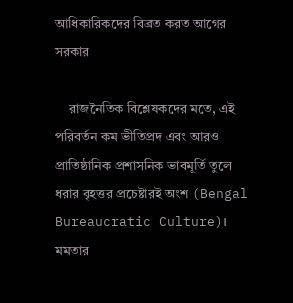আধিকারিকদের বিব্রত করত আগের সরকার

    রাজনৈতিক বিশ্লেষকদের মতে, এই পরিবর্তন কম ভীতিপ্রদ এবং আরও প্রাতিষ্ঠানিক প্রশাসনিক ভাবমূর্তি তুলে ধরার বৃহত্তর প্রচেষ্টারই অংশ (Bengal Bureaucratic Culture)। মমতার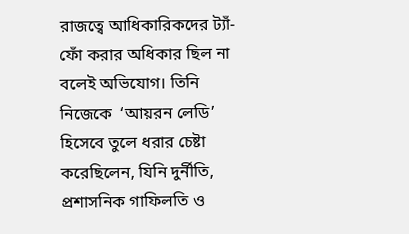রাজত্বে আধিকারিকদের ট্যাঁ-ফোঁ করার অধিকার ছিল না বলেই অভিযোগ। তিনি নিজেকে  ‘আয়রন লেডি’ হিসেবে তুলে ধরার চেষ্টা করেছিলেন, যিনি দুর্নীতি, প্রশাসনিক গাফিলতি ও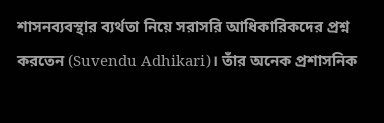শাসনব্যবস্থার ব্যর্থতা নিয়ে সরাসরি আধিকারিকদের প্রশ্ন করতেন (Suvendu Adhikari)। তাঁর অনেক প্রশাসনিক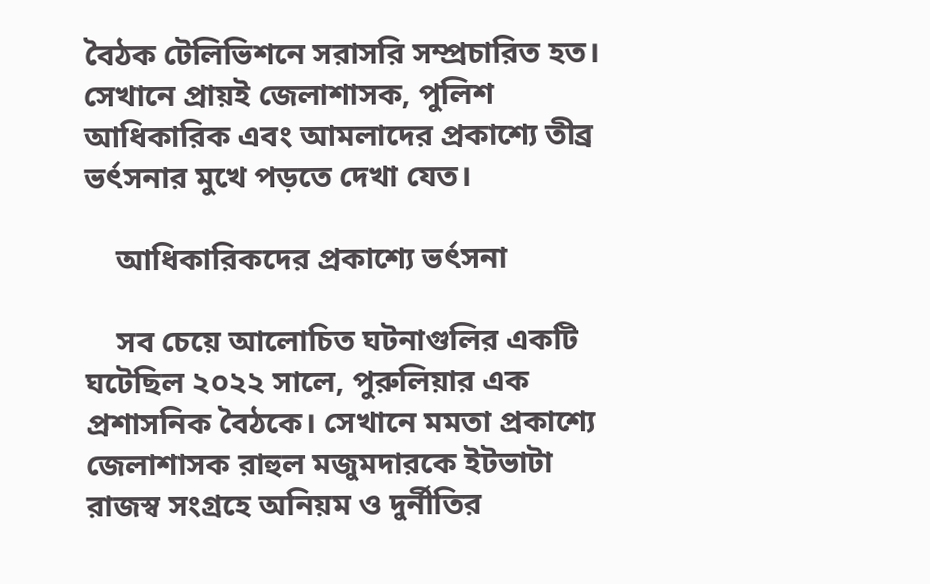বৈঠক টেলিভিশনে সরাসরি সম্প্রচারিত হত। সেখানে প্রায়ই জেলাশাসক, পুলিশ আধিকারিক এবং আমলাদের প্রকাশ্যে তীব্র ভর্ৎসনার মুখে পড়তে দেখা যেত।

    আধিকারিকদের প্রকাশ্যে ভর্ৎসনা

    সব চেয়ে আলোচিত ঘটনাগুলির একটি ঘটেছিল ২০২২ সালে, পুরুলিয়ার এক প্রশাসনিক বৈঠকে। সেখানে মমতা প্রকাশ্যে জেলাশাসক রাহুল মজুমদারকে ইটভাটা রাজস্ব সংগ্রহে অনিয়ম ও দুর্নীতির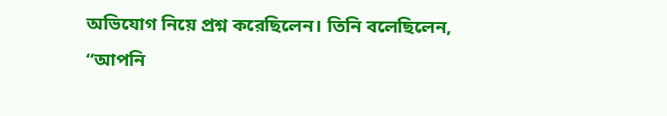অভিযোগ নিয়ে প্রশ্ন করেছিলেন। তিনি বলেছিলেন, “আপনি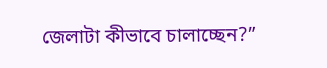জেলাটা কীভাবে চালাচ্ছেন?”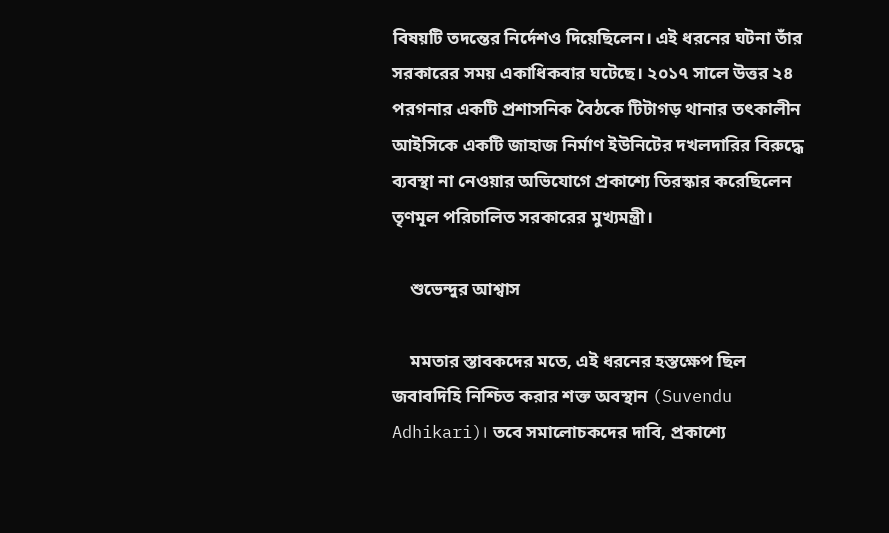বিষয়টি তদন্তের নির্দেশও দিয়েছিলেন। এই ধরনের ঘটনা তাঁর সরকারের সময় একাধিকবার ঘটেছে। ২০১৭ সালে উত্তর ২৪ পরগনার একটি প্রশাসনিক বৈঠকে টিটাগড় থানার তৎকালীন আইসিকে একটি জাহাজ নির্মাণ ইউনিটের দখলদারির বিরুদ্ধে ব্যবস্থা না নেওয়ার অভিযোগে প্রকাশ্যে তিরস্কার করেছিলেন তৃণমূল পরিচালিত সরকারের মুখ্যমন্ত্রী।

    শুভেন্দুর আশ্বাস

    মমতার স্তাবকদের মতে, এই ধরনের হস্তক্ষেপ ছিল জবাবদিহি নিশ্চিত করার শক্ত অবস্থান (Suvendu Adhikari)। তবে সমালোচকদের দাবি, প্রকাশ্যে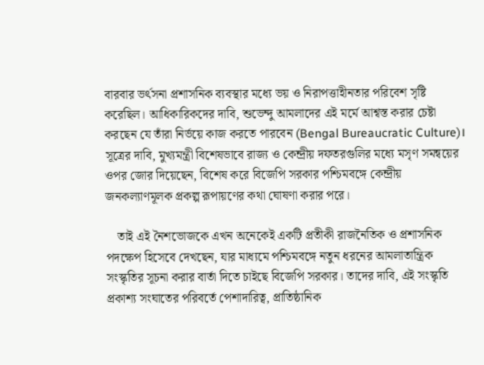বারবার ভর্ৎসনা প্রশাসনিক ব্যবস্থার মধ্যে ভয় ও নিরাপত্তাহীনতার পরিবেশ সৃষ্টি করেছিল। আধিকারিকদের দাবি, শুভেন্দু আমলাদের এই মর্মে আশ্বস্ত করার চেষ্টা করছেন যে তাঁরা নির্ভয়ে কাজ করতে পারবেন (Bengal Bureaucratic Culture)। সূত্রের দাবি, মুখ্যমন্ত্রী বিশেষভাবে রাজ্য ও কেন্দ্রীয় দফতরগুলির মধ্যে মসৃণ সমন্বয়ের ওপর জোর দিয়েছেন, বিশেষ করে বিজেপি সরকার পশ্চিমবঙ্গে কেন্দ্রীয় জনকল্যাণমূলক প্রকল্প রূপায়ণের কথা ঘোষণা করার পরে।

    তাই এই নৈশভোজকে এখন অনেকেই একটি প্রতীকী রাজনৈতিক ও প্রশাসনিক পদক্ষেপ হিসেবে দেখছেন, যার মাধ্যমে পশ্চিমবঙ্গে নতুন ধরনের আমলাতান্ত্রিক সংস্কৃতির সূচনা করার বার্তা দিতে চাইছে বিজেপি সরকার। তাদের দাবি, এই সংস্কৃতি প্রকাশ্য সংঘাতের পরিবর্তে পেশাদারিত্ব, প্রাতিষ্ঠানিক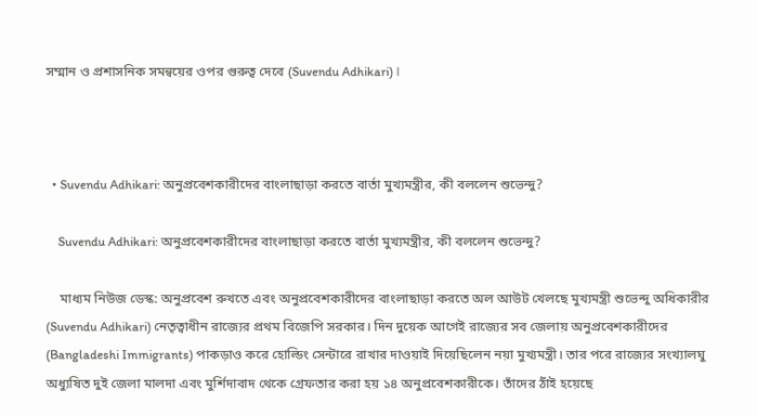সম্মান ও প্রশাসনিক সমন্বয়ের ওপর গুরুত্ব দেবে (Suvendu Adhikari)।



  • Suvendu Adhikari: অনুপ্রবেশকারীদের বাংলাছাড়া করতে বার্তা মুখ্যমন্ত্রীর, কী বললেন শুভেন্দু?

    Suvendu Adhikari: অনুপ্রবেশকারীদের বাংলাছাড়া করতে বার্তা মুখ্যমন্ত্রীর, কী বললেন শুভেন্দু?

    মাধ্যম নিউজ ডেস্ক: অনুপ্রবেশ রুখতে এবং অনুপ্রবেশকারীদের বাংলাছাড়া করতে অল আউট খেলছে মুখ্যমন্ত্রী শুভেন্দু অধিকারীর (Suvendu Adhikari) নেতৃত্বাধীন রাজ্যের প্রথম বিজেপি সরকার। দিন দুয়েক আগেই রাজ্যের সব জেলায় অনুপ্রবেশকারীদের (Bangladeshi Immigrants) পাকড়াও করে হোল্ডিং সেন্টারে রাখার দাওয়াই দিয়েছিলেন নয়া মুখ্যমন্ত্রী। তার পরে রাজ্যের সংখ্যালঘু অধ্যুষিত দুই জেলা মালদা এবং মুর্শিদাবাদ থেকে গ্রেফতার করা হয় ১৪ অনুপ্রবেশকারীকে। তাঁদের ঠাঁই হয়েছে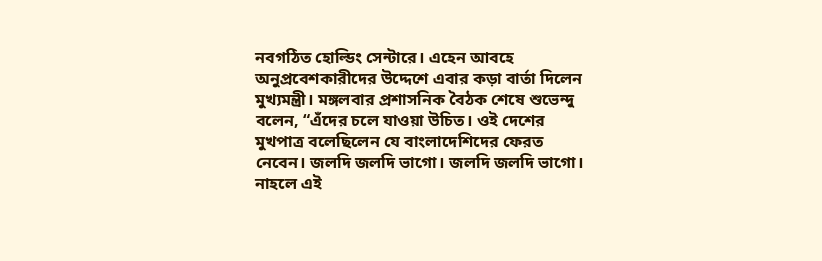নবগঠিত হোল্ডিং সেন্টারে। এহেন আবহে অনুপ্রবেশকারীদের উদ্দেশে এবার কড়া বার্তা দিলেন মুখ্যমন্ত্রী। মঙ্গলবার প্রশাসনিক বৈঠক শেষে শুভেন্দু বলেন, “এঁদের চলে যাওয়া উচিত। ওই দেশের মুখপাত্র বলেছিলেন যে বাংলাদেশিদের ফেরত নেবেন। জলদি জলদি ভাগো। জলদি জলদি ভাগো। নাহলে এই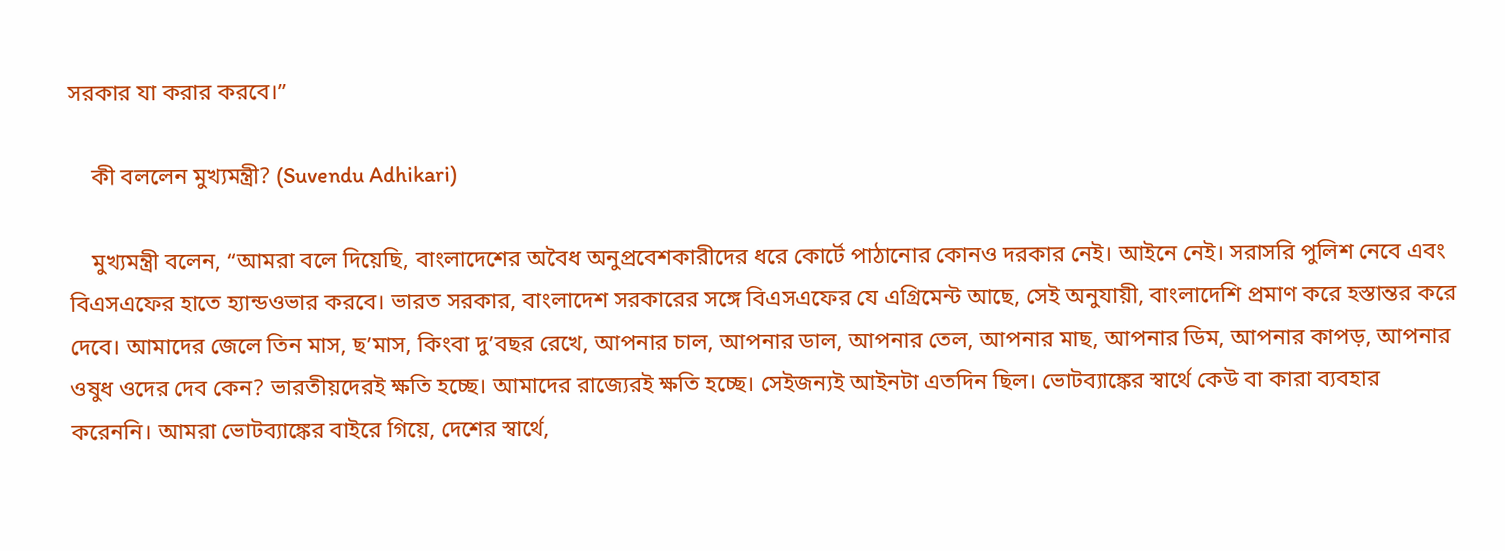সরকার যা করার করবে।”

    কী বললেন মুখ্যমন্ত্রী? (Suvendu Adhikari)

    মুখ্যমন্ত্রী বলেন, “আমরা বলে দিয়েছি, বাংলাদেশের অবৈধ অনুপ্রবেশকারীদের ধরে কোর্টে পাঠানোর কোনও দরকার নেই। আইনে নেই। সরাসরি পুলিশ নেবে এবং বিএসএফের হাতে হ্যান্ডওভার করবে। ভারত সরকার, বাংলাদেশ সরকারের সঙ্গে বিএসএফের যে এগ্রিমেন্ট আছে, সেই অনুযায়ী, বাংলাদেশি প্রমাণ করে হস্তান্তর করে দেবে। আমাদের জেলে তিন মাস, ছ’মাস, কিংবা দু’বছর রেখে, আপনার চাল, আপনার ডাল, আপনার তেল, আপনার মাছ, আপনার ডিম, আপনার কাপড়, আপনার ওষুধ ওদের দেব কেন? ভারতীয়দেরই ক্ষতি হচ্ছে। আমাদের রাজ্যেরই ক্ষতি হচ্ছে। সেইজন্যই আইনটা এতদিন ছিল। ভোটব্যাঙ্কের স্বার্থে কেউ বা কারা ব্যবহার করেননি। আমরা ভোটব্যাঙ্কের বাইরে গিয়ে, দেশের স্বার্থে,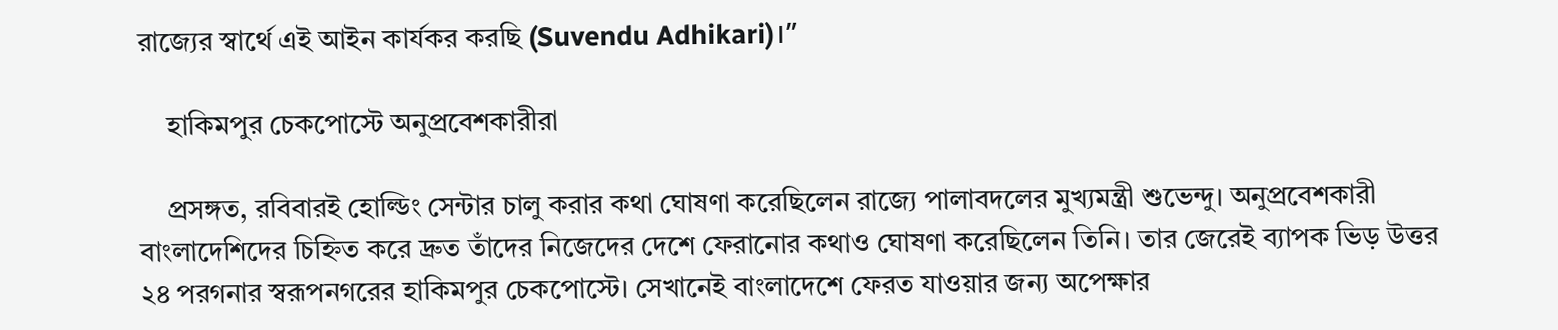রাজ্যের স্বার্থে এই আইন কার্যকর করছি (Suvendu Adhikari)।”

    হাকিমপুর চেকপোস্টে অনুপ্রবেশকারীরা

    প্রসঙ্গত, রবিবারই হোল্ডিং সেন্টার চালু করার কথা ঘোষণা করেছিলেন রাজ্যে পালাবদলের মুখ্যমন্ত্রী শুভেন্দু। অনুপ্রবেশকারী বাংলাদেশিদের চিহ্নিত করে দ্রুত তাঁদের নিজেদের দেশে ফেরানোর কথাও ঘোষণা করেছিলেন তিনি। তার জেরেই ব্যাপক ভিড় উত্তর ২৪ পরগনার স্বরূপনগরের হাকিমপুর চেকপোস্টে। সেখানেই বাংলাদেশে ফেরত যাওয়ার জন্য অপেক্ষার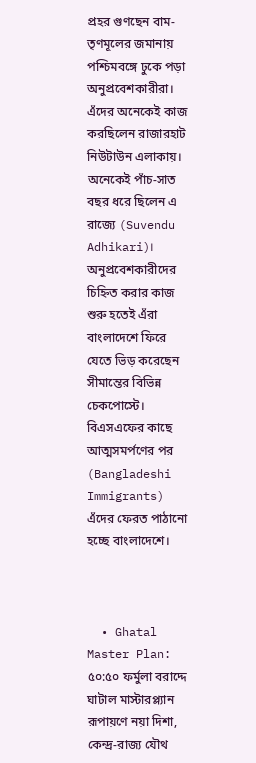প্রহর গুণছেন বাম-তৃণমূলের জমানায় পশ্চিমবঙ্গে ঢুকে পড়া অনুপ্রবেশকারীরা। এঁদের অনেকেই কাজ করছিলেন রাজারহাট নিউটাউন এলাকায়। অনেকেই পাঁচ-সাত বছর ধরে ছিলেন এ রাজ্যে (Suvendu Adhikari)। অনুপ্রবেশকারীদের চিহ্নিত করার কাজ শুরু হতেই এঁরা বাংলাদেশে ফিরে যেতে ভিড় করেছেন সীমান্তের বিভিন্ন চেকপোস্টে। বিএসএফের কাছে আত্মসমর্পণের পর (Bangladeshi Immigrants) এঁদের ফেরত পাঠানো হচ্ছে বাংলাদেশে।



  • Ghatal Master Plan: ৫০:৫০ ফর্মুলা বরাদ্দে ঘাটাল মাস্টারপ্ল্যান রূপায়ণে নয়া দিশা, কেন্দ্র-রাজ্য যৌথ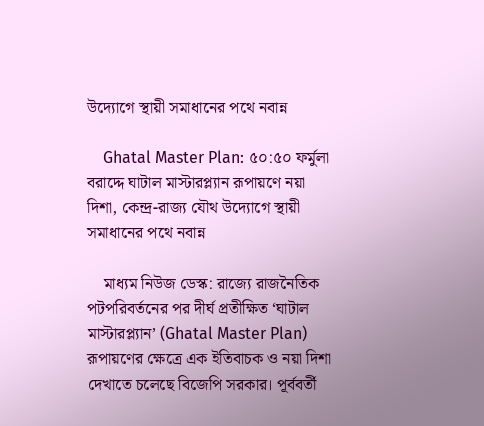উদ্যোগে স্থায়ী সমাধানের পথে নবান্ন

    Ghatal Master Plan: ৫০:৫০ ফর্মুলা বরাদ্দে ঘাটাল মাস্টারপ্ল্যান রূপায়ণে নয়া দিশা, কেন্দ্র-রাজ্য যৌথ উদ্যোগে স্থায়ী সমাধানের পথে নবান্ন

    মাধ্যম নিউজ ডেস্ক: রাজ্যে রাজনৈতিক পটপরিবর্তনের পর দীর্ঘ প্রতীক্ষিত ‘ঘাটাল মাস্টারপ্ল্যান’ (Ghatal Master Plan) রূপায়ণের ক্ষেত্রে এক ইতিবাচক ও নয়া দিশা দেখাতে চলেছে বিজেপি সরকার। পূর্ববর্তী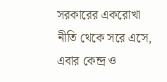সরকারের একরোখা নীতি থেকে সরে এসে, এবার কেন্দ্র ও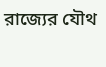রাজ্যের যৌথ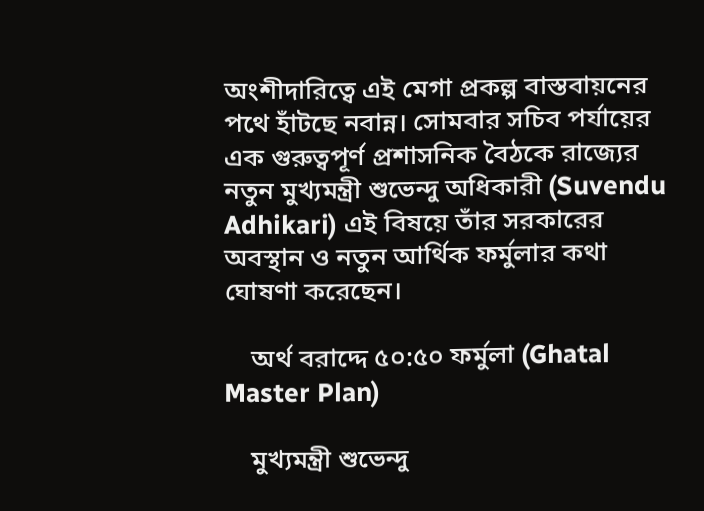অংশীদারিত্বে এই মেগা প্রকল্প বাস্তবায়নের পথে হাঁটছে নবান্ন। সোমবার সচিব পর্যায়ের এক গুরুত্বপূর্ণ প্রশাসনিক বৈঠকে রাজ্যের নতুন মুখ্যমন্ত্রী শুভেন্দু অধিকারী (Suvendu Adhikari) এই বিষয়ে তাঁর সরকারের অবস্থান ও নতুন আর্থিক ফর্মুলার কথা ঘোষণা করেছেন।

    অর্থ বরাদ্দে ৫০:৫০ ফর্মুলা (Ghatal Master Plan)

    মুখ্যমন্ত্রী শুভেন্দু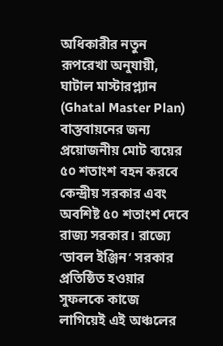অধিকারীর নতুন রূপরেখা অনুযায়ী, ঘাটাল মাস্টারপ্ল্যান (Ghatal Master Plan) বাস্তবায়নের জন্য প্রয়োজনীয় মোট ব্যয়ের ৫০ শতাংশ বহন করবে কেন্দ্রীয় সরকার এবং অবশিষ্ট ৫০ শতাংশ দেবে রাজ্য সরকার। রাজ্যে ‘ডাবল ইঞ্জিন’ সরকার প্রতিষ্ঠিত হওয়ার সুফলকে কাজে লাগিয়েই এই অঞ্চলের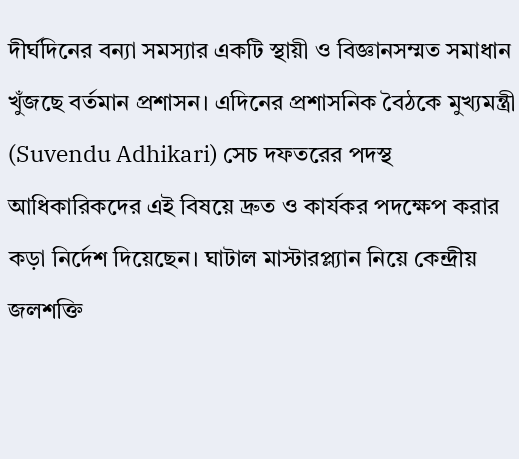দীর্ঘদিনের বন্যা সমস্যার একটি স্থায়ী ও বিজ্ঞানসম্মত সমাধান খুঁজছে বর্তমান প্রশাসন। এদিনের প্রশাসনিক বৈঠকে মুখ্যমন্ত্রী (Suvendu Adhikari) সেচ দফতরের পদস্থ আধিকারিকদের এই বিষয়ে দ্রুত ও কার্যকর পদক্ষেপ করার কড়া নির্দেশ দিয়েছেন। ঘাটাল মাস্টারপ্ল্যান নিয়ে কেন্দ্রীয় জলশক্তি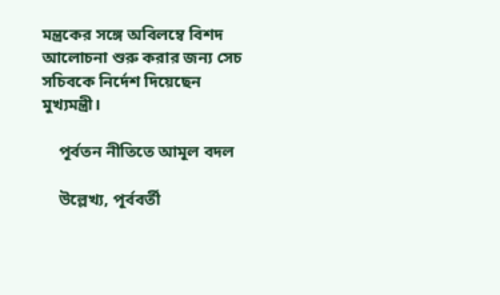মন্ত্রকের সঙ্গে অবিলম্বে বিশদ আলোচনা শুরু করার জন্য সেচ সচিবকে নির্দেশ দিয়েছেন মুখ্যমন্ত্রী।

    পূর্বতন নীতিতে আমূল বদল

    উল্লেখ্য, পূর্ববর্তী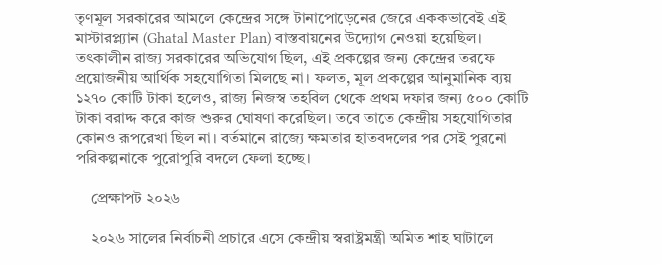তৃণমূল সরকারের আমলে কেন্দ্রের সঙ্গে টানাপোড়েনের জেরে এককভাবেই এই মাস্টারপ্ল্যান (Ghatal Master Plan) বাস্তবায়নের উদ্যোগ নেওয়া হয়েছিল। তৎকালীন রাজ্য সরকারের অভিযোগ ছিল, এই প্রকল্পের জন্য কেন্দ্রের তরফে প্রয়োজনীয় আর্থিক সহযোগিতা মিলছে না। ফলত, মূল প্রকল্পের আনুমানিক ব্যয় ১২৭০ কোটি টাকা হলেও, রাজ্য নিজস্ব তহবিল থেকে প্রথম দফার জন্য ৫০০ কোটি টাকা বরাদ্দ করে কাজ শুরুর ঘোষণা করেছিল। তবে তাতে কেন্দ্রীয় সহযোগিতার কোনও রূপরেখা ছিল না। বর্তমানে রাজ্যে ক্ষমতার হাতবদলের পর সেই পুরনো পরিকল্পনাকে পুরোপুরি বদলে ফেলা হচ্ছে।

    প্রেক্ষাপট ২০২৬

    ২০২৬ সালের নির্বাচনী প্রচারে এসে কেন্দ্রীয় স্বরাষ্ট্রমন্ত্রী অমিত শাহ ঘাটালে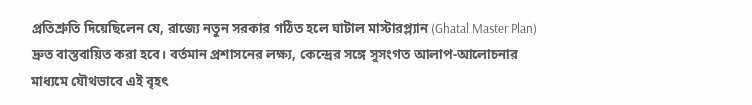প্রতিশ্রুতি দিয়েছিলেন যে, রাজ্যে নতুন সরকার গঠিত হলে ঘাটাল মাস্টারপ্ল্যান (Ghatal Master Plan) দ্রুত বাস্তবায়িত করা হবে। বর্তমান প্রশাসনের লক্ষ্য, কেন্দ্রের সঙ্গে সুসংগত আলাপ-আলোচনার মাধ্যমে যৌথভাবে এই বৃহৎ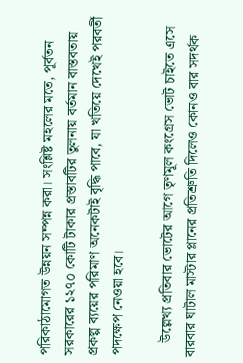পরিকাঠামোগত উন্নয়ন সম্পন্ন করা। সংশ্লিষ্ট মহলের মতে, পূর্বতন সরকারের ১২৭০ কোটি টাকার প্রস্তাবটির তুলনায় বর্তমান বাস্তবতায় প্রকল্প ব্যয়ের পরিমাণ অনেকটাই বৃদ্ধি পাবে, যা খতিয়ে দেখেই পরবর্তী পদক্ষেপ নেওয়া হবে।

    উল্লেখ্য প্রতিবার ভোটের আগে তৃণমূল কংগ্রেস ভোট চাইতে এসে বারবার ঘাটাল মাস্টার প্লানের প্রতিশ্রুতি দিলেও কোনও বার সদর্থক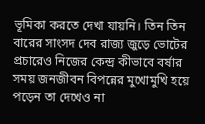ভূমিকা করতে দেখা যায়নি। তিন তিন বারের সাংসদ দেব রাজ্য জুড়ে ভোটের প্রচারেও নিজের কেন্দ্র কীভাবে বর্ষার সময় জনজীবন বিপন্নের মুখোমুখি হয়ে পড়েন তা দেখেও না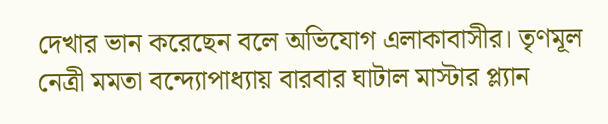দেখার ভান করেছেন বলে অভিযোগ এলাকাবাসীর। তৃণমূল নেত্রী মমতা বন্দ্যোপাধ্যায় বারবার ঘাটাল মাস্টার প্ল্যান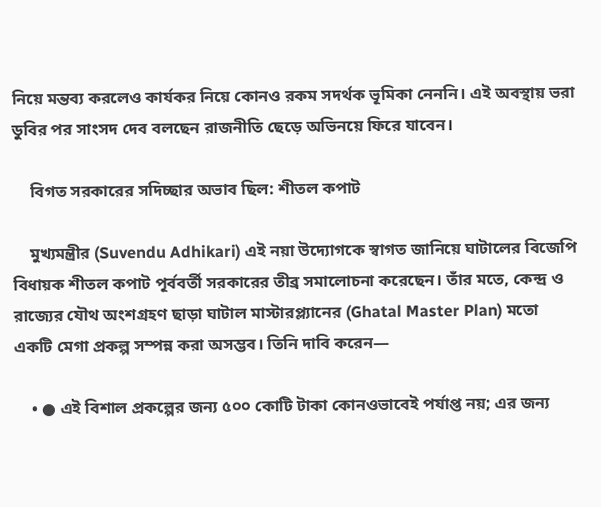নিয়ে মন্তব্য করলেও কার্যকর নিয়ে কোনও রকম সদর্থক ভূমিকা নেননি। এই অবস্থায় ভরা ডুবির পর সাংসদ দেব বলছেন রাজনীতি ছেড়ে অভিনয়ে ফিরে যাবেন।

    বিগত সরকারের সদিচ্ছার অভাব ছিল: শীতল কপাট

    মুখ্যমন্ত্রীর (Suvendu Adhikari) এই নয়া উদ্যোগকে স্বাগত জানিয়ে ঘাটালের বিজেপি বিধায়ক শীতল কপাট পূর্ববর্তী সরকারের তীব্র সমালোচনা করেছেন। তাঁর মতে, কেন্দ্র ও রাজ্যের যৌথ অংশগ্রহণ ছাড়া ঘাটাল মাস্টারপ্ল্যানের (Ghatal Master Plan) মতো একটি মেগা প্রকল্প সম্পন্ন করা অসম্ভব। তিনি দাবি করেন—

    • ● এই বিশাল প্রকল্পের জন্য ৫০০ কোটি টাকা কোনওভাবেই পর্যাপ্ত নয়; এর জন্য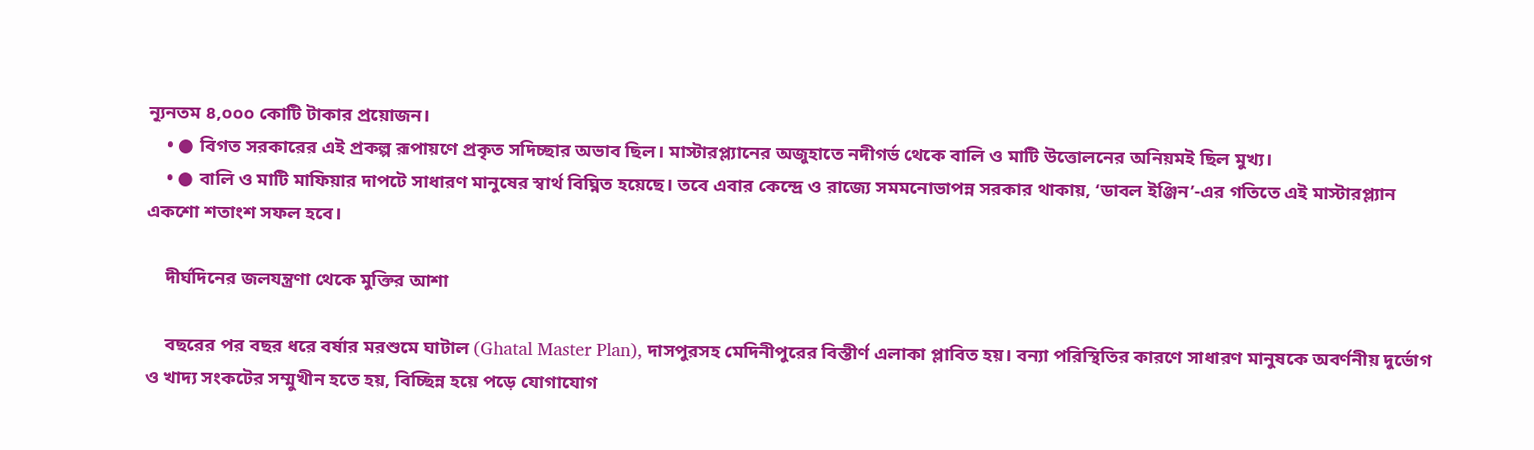ন্যূনতম ৪,০০০ কোটি টাকার প্রয়োজন।
    • ● বিগত সরকারের এই প্রকল্প রূপায়ণে প্রকৃত সদিচ্ছার অভাব ছিল। মাস্টারপ্ল্যানের অজুহাতে নদীগর্ভ থেকে বালি ও মাটি উত্তোলনের অনিয়মই ছিল মুখ্য।
    • ● বালি ও মাটি মাফিয়ার দাপটে সাধারণ মানুষের স্বার্থ বিঘ্নিত হয়েছে। তবে এবার কেন্দ্রে ও রাজ্যে সমমনোভাপন্ন সরকার থাকায়, ‘ডাবল ইঞ্জিন’-এর গতিতে এই মাস্টারপ্ল্যান একশো শতাংশ সফল হবে।

    দীর্ঘদিনের জলযন্ত্রণা থেকে মুক্তির আশা

    বছরের পর বছর ধরে বর্ষার মরশুমে ঘাটাল (Ghatal Master Plan), দাসপুরসহ মেদিনীপুরের বিস্তীর্ণ এলাকা প্লাবিত হয়। বন্যা পরিস্থিতির কারণে সাধারণ মানুষকে অবর্ণনীয় দুর্ভোগ ও খাদ্য সংকটের সম্মুখীন হতে হয়, বিচ্ছিন্ন হয়ে পড়ে যোগাযোগ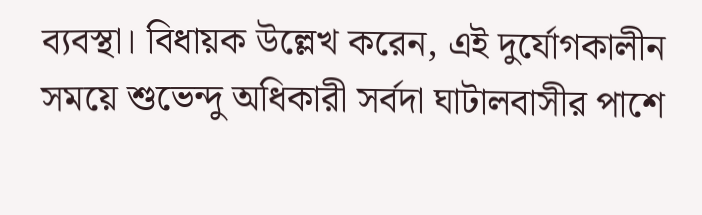ব্যবস্থা। বিধায়ক উল্লেখ করেন, এই দুর্যোগকালীন সময়ে শুভেন্দু অধিকারী সর্বদা ঘাটালবাসীর পাশে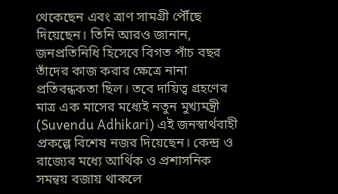থেকেছেন এবং ত্রাণ সামগ্রী পৌঁছে দিয়েছেন। তিনি আরও জানান, জনপ্রতিনিধি হিসেবে বিগত পাঁচ বছর তাঁদের কাজ করার ক্ষেত্রে নানা প্রতিবন্ধকতা ছিল। তবে দায়িত্ব গ্রহণের মাত্র এক মাসের মধ্যেই নতুন মুখ্যমন্ত্রী (Suvendu Adhikari) এই জনস্বার্থবাহী প্রকল্পে বিশেষ নজর দিয়েছেন। কেন্দ্র ও রাজ্যের মধ্যে আর্থিক ও প্রশাসনিক সমন্বয় বজায় থাকলে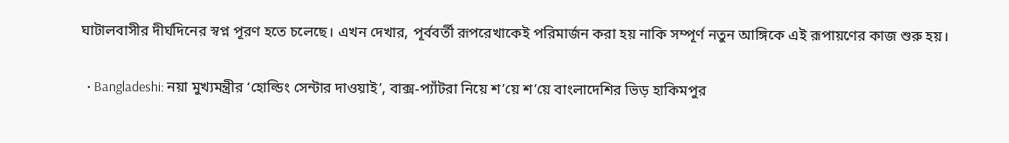ঘাটালবাসীর দীর্ঘদিনের স্বপ্ন পূরণ হতে চলেছে। এখন দেখার, পূর্ববর্তী রূপরেখাকেই পরিমার্জন করা হয় নাকি সম্পূর্ণ নতুন আঙ্গিকে এই রূপায়ণের কাজ শুরু হয়।

  • Bangladeshi: নয়া মুখ্যমন্ত্রীর ‘হোল্ডিং সেন্টার দাওয়াই’, বাক্স-প্যাঁটরা নিয়ে শ’য়ে শ’য়ে বাংলাদেশির ভিড় হাকিমপুর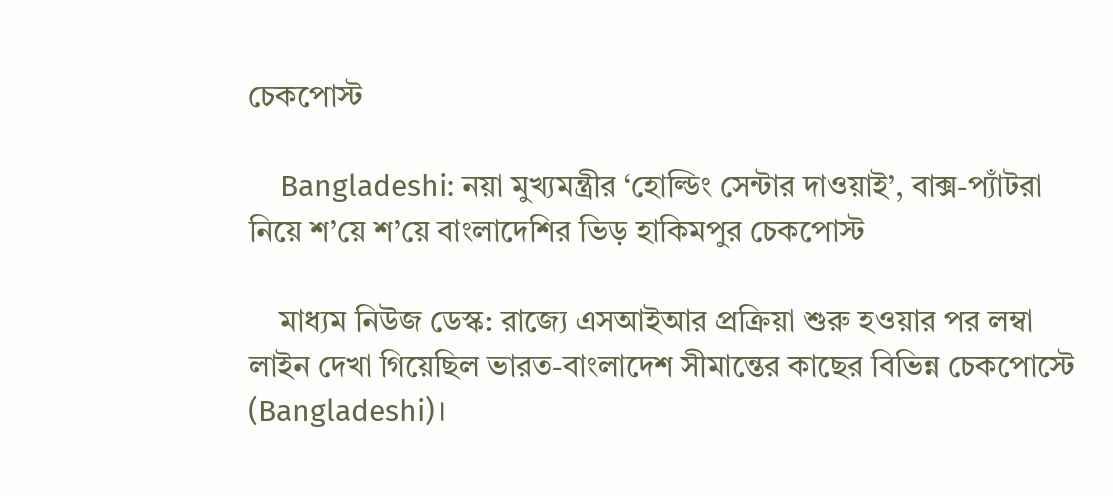চেকপোস্ট

    Bangladeshi: নয়া মুখ্যমন্ত্রীর ‘হোল্ডিং সেন্টার দাওয়াই’, বাক্স-প্যাঁটরা নিয়ে শ’য়ে শ’য়ে বাংলাদেশির ভিড় হাকিমপুর চেকপোস্ট

    মাধ্যম নিউজ ডেস্ক: রাজ্যে এসআইআর প্রক্রিয়া শুরু হওয়ার পর লম্বা লাইন দেখা গিয়েছিল ভারত-বাংলাদেশ সীমান্তের কাছের বিভিন্ন চেকপোস্টে (Bangladeshi)।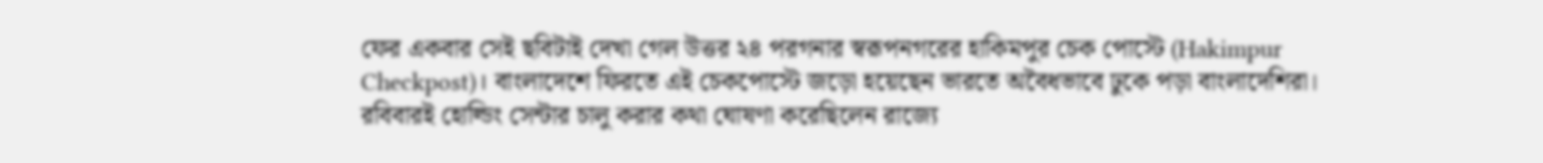ফের একবার সেই ছবিটাই দেখা গেল উত্তর ২৪ পরগনার স্বরূপনগরের হাকিমপুর চেক পোস্টে (Hakimpur Checkpost)। বাংলাদেশে ফিরতে এই চেকপোস্টে জড়ো হয়েছেন ভারতে অবৈধভাবে ঢুকে পড়া বাংলাদেশিরা। রবিবারই হোল্ডিং সেন্টার চালু করার কথা ঘোষণা করেছিলেন রাজ্যে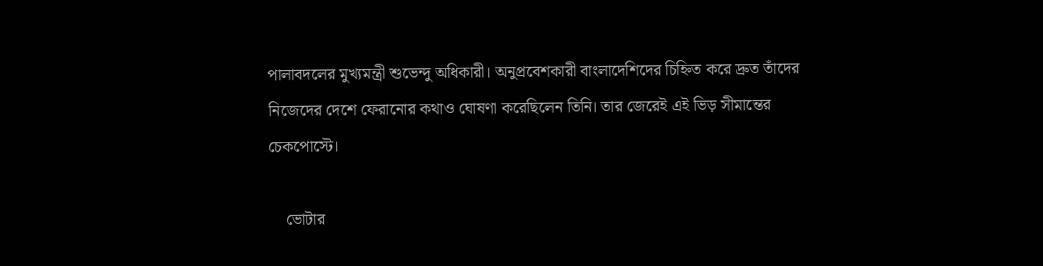পালাবদলের মুখ্যমন্ত্রী শুভেন্দু অধিকারী। অনুপ্রবেশকারী বাংলাদেশিদের চিহ্নিত করে দ্রুত তাঁদের নিজেদের দেশে ফেরানোর কথাও ঘোষণা করেছিলেন তিনি। তার জেরেই এই ভিড় সীমান্তের চেকপোস্টে।

    ভোটার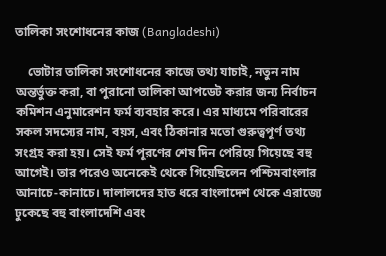তালিকা সংশোধনের কাজ (Bangladeshi)

    ভোটার তালিকা সংশোধনের কাজে তথ্য যাচাই, নতুন নাম অন্তর্ভুক্ত করা, বা পুরানো তালিকা আপডেট করার জন্য নির্বাচন কমিশন এনুমারেশন ফর্ম ব্যবহার করে। এর মাধ্যমে পরিবারের সকল সদস্যের নাম, বয়স, এবং ঠিকানার মতো গুরুত্বপূর্ণ তথ্য সংগ্রহ করা হয়। সেই ফর্ম পূরণের শেষ দিন পেরিয়ে গিয়েছে বহু আগেই। তার পরেও অনেকেই থেকে গিয়েছিলেন পশ্চিমবাংলার আনাচে-কানাচে। দালালদের হাত ধরে বাংলাদেশ থেকে এরাজ্যে ঢুকেছে বহু বাংলাদেশি এবং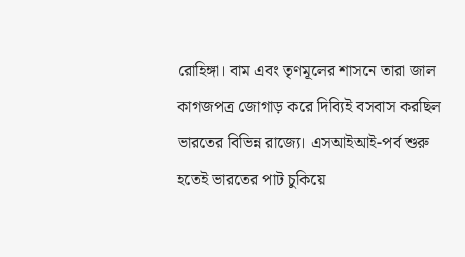রোহিঙ্গা। বাম এবং তৃণমূলের শাসনে তারা জাল কাগজপত্র জোগাড় করে দিব্যিই বসবাস করছিল ভারতের বিভিন্ন রাজ্যে। এসআইআই-পর্ব শুরু হতেই ভারতের পাট চুকিয়ে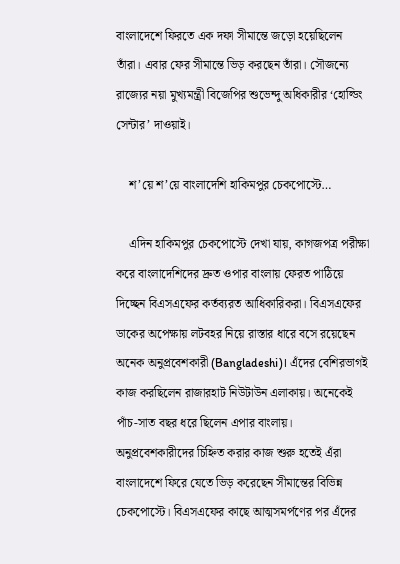বাংলাদেশে ফিরতে এক দফা সীমান্তে জড়ো হয়েছিলেন তাঁরা। এবার ফের সীমান্তে ভিড় করছেন তাঁরা। সৌজন্যে রাজ্যের নয়া মুখ্যমন্ত্রী বিজেপির শুভেন্দু অধিকারীর ‘হোল্ডিং সেন্টার’ দাওয়াই।

    শ’য়ে শ’য়ে বাংলাদেশি হাকিমপুর চেকপোস্টে…

    এদিন হাকিমপুর চেকপোস্টে দেখা যায়, কাগজপত্র পরীক্ষা করে বাংলাদেশিদের দ্রুত ওপার বাংলায় ফেরত পাঠিয়ে দিচ্ছেন বিএসএফের কর্তব্যরত আধিকারিকরা। বিএসএফের ডাকের অপেক্ষায় লটবহর নিয়ে রাস্তার ধারে বসে রয়েছেন অনেক অনুপ্রবেশকারী (Bangladeshi)। এঁদের বেশিরভাগই কাজ করছিলেন রাজারহাট নিউটাউন এলাকায়। অনেকেই পাঁচ-সাত বছর ধরে ছিলেন এপার বাংলায়। অনুপ্রবেশকারীদের চিহ্নিত করার কাজ শুরু হতেই এঁরা বাংলাদেশে ফিরে যেতে ভিড় করেছেন সীমান্তের বিভিন্ন চেকপোস্টে। বিএসএফের কাছে আত্মসমর্পণের পর এঁদের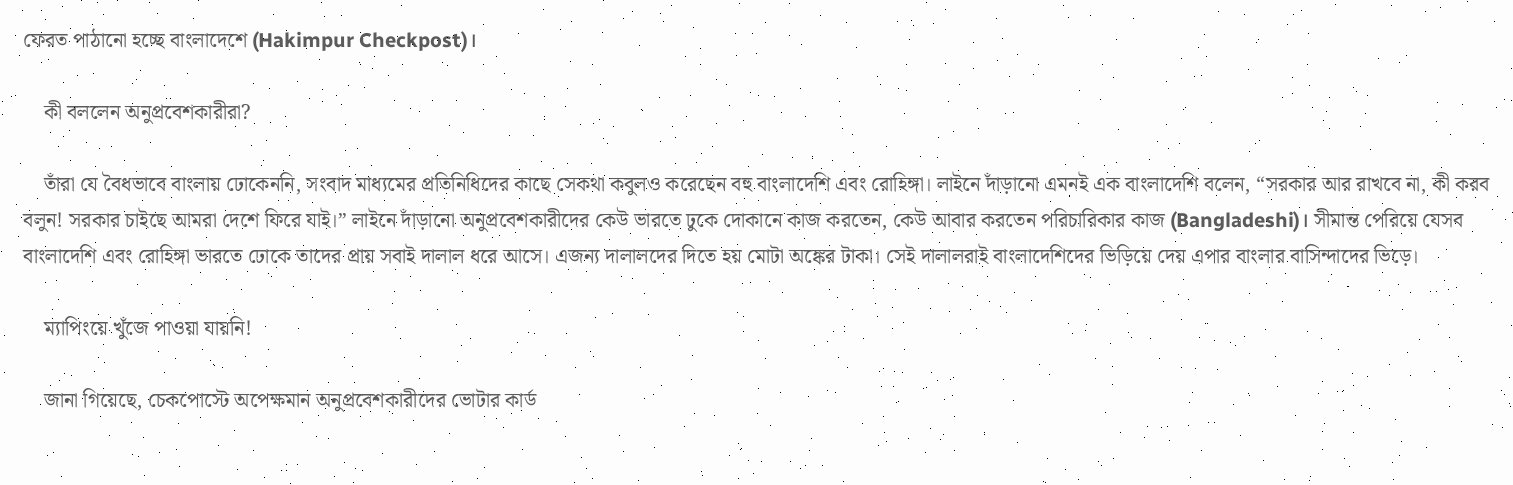ফেরত পাঠানো হচ্ছে বাংলাদেশে (Hakimpur Checkpost)।

    কী বললেন অনুপ্রবেশকারীরা?

    তাঁরা যে বৈধভাবে বাংলায় ঢোকেননি, সংবাদ মাধ্যমের প্রতিনিধিদের কাছে সেকথা কবুলও করেছেন বহু বাংলাদেশি এবং রোহিঙ্গা। লাইনে দাঁড়ানো এমনই এক বাংলাদেশি বলেন, “সরকার আর রাখবে না, কী করব বলুন! সরকার চাইছে আমরা দেশে ফিরে যাই।” লাইনে দাঁড়ানো অনুপ্রবেশকারীদের কেউ ভারতে ঢুকে দোকানে কাজ করতেন, কেউ আবার করতেন পরিচারিকার কাজ (Bangladeshi)। সীমান্ত পেরিয়ে যেসব বাংলাদেশি এবং রোহিঙ্গা ভারতে ঢোকে তাদের প্রায় সবাই দালাল ধরে আসে। এজন্য দালালদের দিতে হয় মোটা অঙ্কের টাকা। সেই দালালরাই বাংলাদেশিদের ভিড়িয়ে দেয় এপার বাংলার বাসিন্দাদের ভিড়ে।

    ম্যাপিংয়ে খুঁজে পাওয়া যায়নি!

    জানা গিয়েছে, চেকপোস্টে অপেক্ষমান অনুপ্রবেশকারীদের ভোটার কার্ড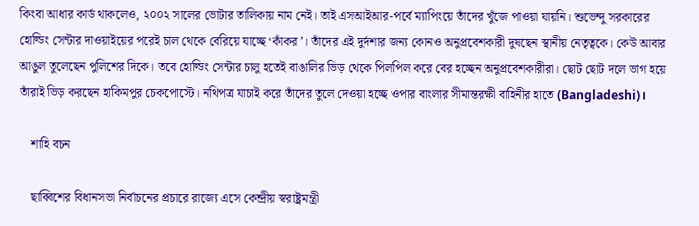কিংবা আধার কার্ড থাকলেও, ২০০২ সালের ভোটার তালিকায় নাম নেই। তাই এসআইআর-পর্বে ম্যাপিংয়ে তাঁদের খুঁজে পাওয়া যায়নি। শুভেন্দু সরকারের হোল্ডিং সেন্টার দাওয়াইয়ের পরেই চাল থেকে বেরিয়ে যাচ্ছে ‘কাঁকর’। তাঁদের এই দুর্দশার জন্য কোনও অনুপ্রবেশকারী দুষছেন স্থানীয় নেতৃত্বকে। কেউ আবার আঙুল তুলেছেন পুলিশের দিকে। তবে হোল্ডিং সেন্টার চালু হতেই বাঙালির ভিড় থেকে পিলপিল করে বের হচ্ছেন অনুপ্রবেশকারীরা। ছোট ছোট দলে ভাগ হয়ে তাঁরাই ভিড় করছেন হাকিমপুর চেকপোস্টে। নথিপত্র যাচাই করে তাঁদের তুলে দেওয়া হচ্ছে ওপার বাংলার সীমান্তরক্ষী বাহিনীর হাতে (Bangladeshi)।

    শাহি বচন

    ছাব্বিশের বিধানসভা নির্বাচনের প্রচারে রাজ্যে এসে কেন্দ্রীয় স্বরাষ্ট্রমন্ত্রী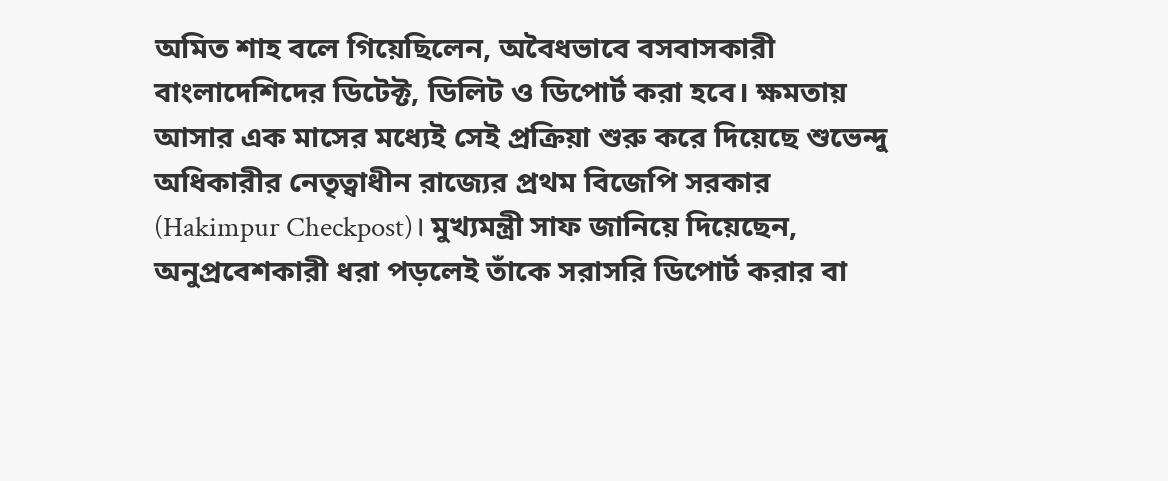অমিত শাহ বলে গিয়েছিলেন, অবৈধভাবে বসবাসকারী বাংলাদেশিদের ডিটেক্ট, ডিলিট ও ডিপোর্ট করা হবে। ক্ষমতায় আসার এক মাসের মধ্যেই সেই প্রক্রিয়া শুরু করে দিয়েছে শুভেন্দু অধিকারীর নেতৃত্বাধীন রাজ্যের প্রথম বিজেপি সরকার (Hakimpur Checkpost)। মুখ্যমন্ত্রী সাফ জানিয়ে দিয়েছেন, অনুপ্রবেশকারী ধরা পড়লেই তাঁকে সরাসরি ডিপোর্ট করার বা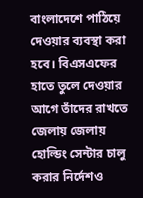বাংলাদেশে পাঠিয়ে দেওয়ার ব্যবস্থা করা হবে। বিএসএফের হাতে তুলে দেওয়ার আগে তাঁদের রাখতে জেলায় জেলায় হোল্ডিং সেন্টার চালু করার নির্দেশও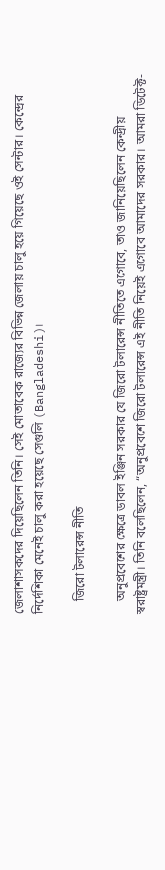জেলাশাসকদের দিয়েছিলেন তিনি। সেই মোতাবেক রাজ্যের বিভিন্ন জেলায় চালু হয়ে গিয়েছে ওই সেন্টার। কেন্দ্রের নির্দেশিকা মেনেই চালু করা হয়েছে সেগুলি (Bangladeshi)।

    জিরো টলারেন্স নীতি

    অনুপ্রবেশের ক্ষেত্রে ডাবল ইঞ্জিন সরকার যে জিরো টলারেন্স নীতিতে এগোবে, তাও জানিয়েছিলেন কেন্দ্রীয় স্বরাষ্ট্রমন্ত্রী। তিনি বলেছিলেন, “অনুপ্রবেশে জিরো টলারেন্স এই নীতি নিয়েই এগোবে আমাদের সরকার। আমরা ডিটেক্ট-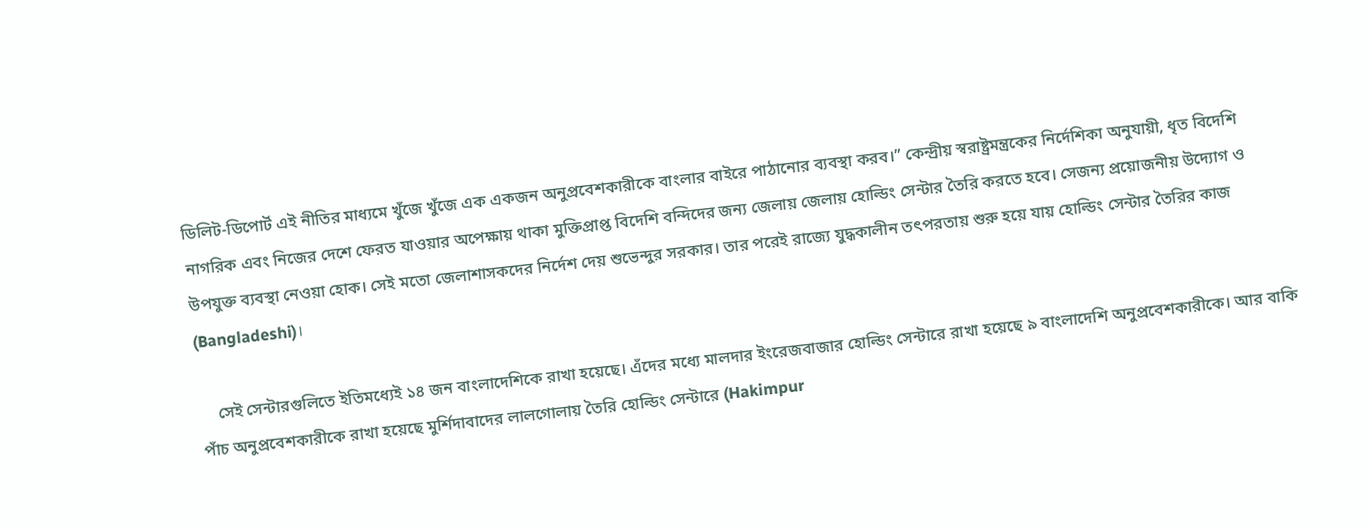ডিলিট-ডিপোর্ট এই নীতির মাধ্যমে খুঁজে খুঁজে এক একজন অনুপ্রবেশকারীকে বাংলার বাইরে পাঠানোর ব্যবস্থা করব।” কেন্দ্রীয় স্বরাষ্ট্রমন্ত্রকের নির্দেশিকা অনুযায়ী, ধৃত বিদেশি নাগরিক এবং নিজের দেশে ফেরত যাওয়ার অপেক্ষায় থাকা মুক্তিপ্রাপ্ত বিদেশি বন্দিদের জন্য জেলায় জেলায় হোল্ডিং সেন্টার তৈরি করতে হবে। সেজন্য প্রয়োজনীয় উদ্যোগ ও উপযুক্ত ব্যবস্থা নেওয়া হোক। সেই মতো জেলাশাসকদের নির্দেশ দেয় শুভেন্দুর সরকার। তার পরেই রাজ্যে যুদ্ধকালীন তৎপরতায় শুরু হয়ে যায় হোল্ডিং সেন্টার তৈরির কাজ (Bangladeshi)।

    সেই সেন্টারগুলিতে ইতিমধ্যেই ১৪ জন বাংলাদেশিকে রাখা হয়েছে। এঁদের মধ্যে মালদার ইংরেজবাজার হোল্ডিং সেন্টারে রাখা হয়েছে ৯ বাংলাদেশি অনুপ্রবেশকারীকে। আর বাকি পাঁচ অনুপ্রবেশকারীকে রাখা হয়েছে মুর্শিদাবাদের লালগোলায় তৈরি হোল্ডিং সেন্টারে (Hakimpur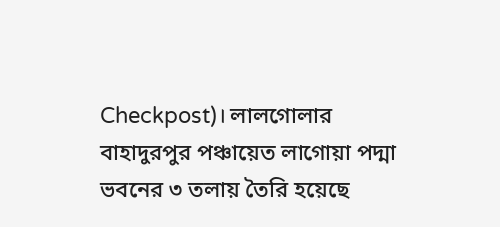Checkpost)। লালগোলার বাহাদুরপুর পঞ্চায়েত লাগোয়া পদ্মা ভবনের ৩ তলায় তৈরি হয়েছে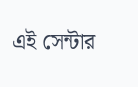এই সেন্টার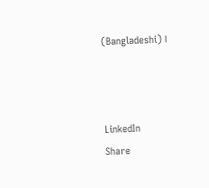(Bangladeshi)।



LinkedIn
Share